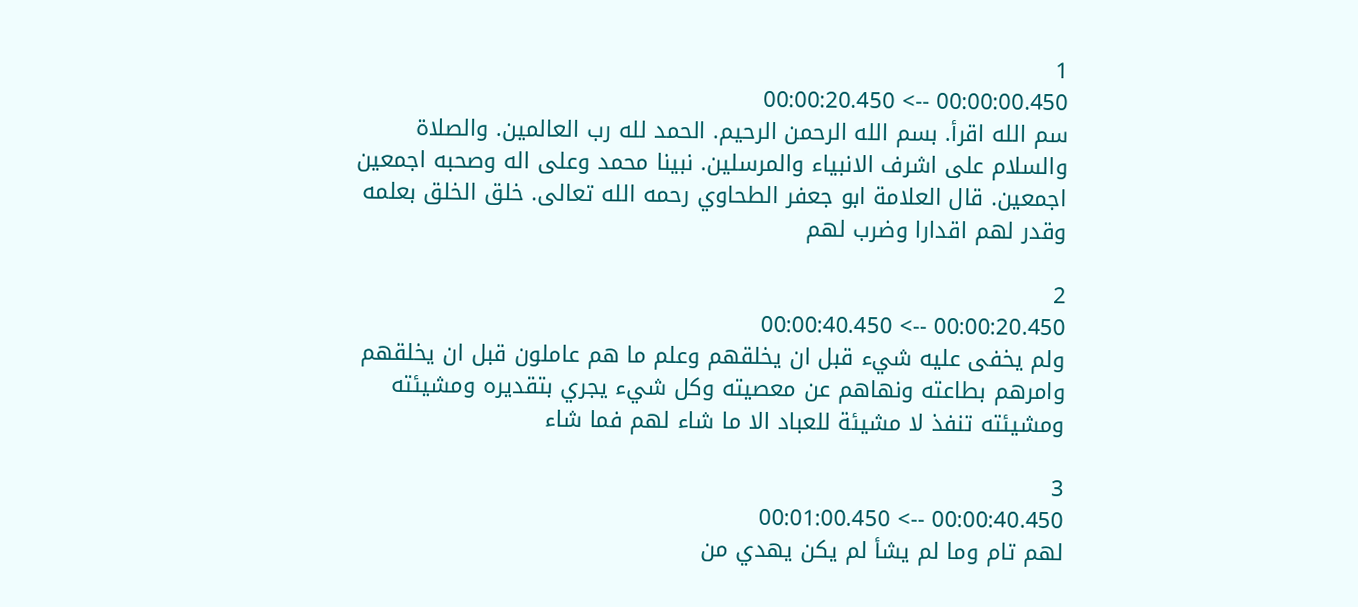1
00:00:00.450 --> 00:00:20.450
سم الله اقرأ. بسم الله الرحمن الرحيم. الحمد لله رب العالمين. والصلاة والسلام على اشرف الانبياء والمرسلين. نبينا محمد وعلى اله وصحبه اجمعين اجمعين. قال العلامة ابو جعفر الطحاوي رحمه الله تعالى. خلق الخلق بعلمه وقدر لهم اقدارا وضرب لهم

2
00:00:20.450 --> 00:00:40.450
ولم يخفى عليه شيء قبل ان يخلقهم وعلم ما هم عاملون قبل ان يخلقهم وامرهم بطاعته ونهاهم عن معصيته وكل شيء يجري بتقديره ومشيئته ومشيئته تنفذ لا مشيئة للعباد الا ما شاء لهم فما شاء

3
00:00:40.450 --> 00:01:00.450
لهم تام وما لم يشأ لم يكن يهدي من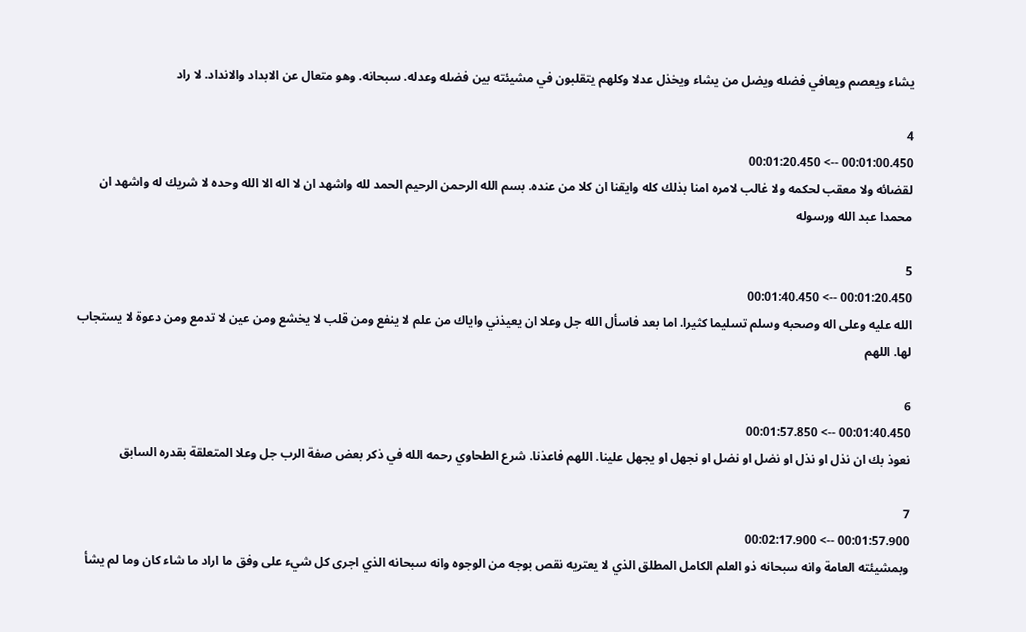يشاء ويعصم ويعافي فضله ويضل من يشاء ويخذل عدلا وكلهم يتقلبون في مشيئته بين فضله وعدله. سبحانه. وهو متعال عن الابداد والانداد. لا راد

4
00:01:00.450 --> 00:01:20.450
لقضائه ولا معقب لحكمه ولا غالب لامره امنا بذلك كله وايقنا ان كلا من عنده. بسم الله الرحمن الرحيم الحمد لله واشهد ان لا اله الا الله وحده لا شريك له واشهد ان محمدا عبد الله ورسوله

5
00:01:20.450 --> 00:01:40.450
الله عليه وعلى اله وصحبه وسلم تسليما كثيرا. اما بعد فاسأل الله جل وعلا ان يعيذني واياك من علم لا ينفع ومن قلب لا يخشع ومن عين لا تدمع ومن دعوة لا يستجاب لها. اللهم

6
00:01:40.450 --> 00:01:57.850
نعوذ بك ان نذل او نذل او نضل او نضل او نجهل او يجهل علينا. اللهم فاعذنا. شرع الطحاوي رحمه الله في ذكر بعض صفة الرب جل وعلا المتعلقة بقدره السابق

7
00:01:57.900 --> 00:02:17.900
وبمشيئته العامة وانه سبحانه ذو العلم الكامل المطلق الذي لا يعتريه نقص بوجه من الوجوه وانه سبحانه الذي اجرى كل شيء على وفق ما اراد ما شاء كان وما لم يشأ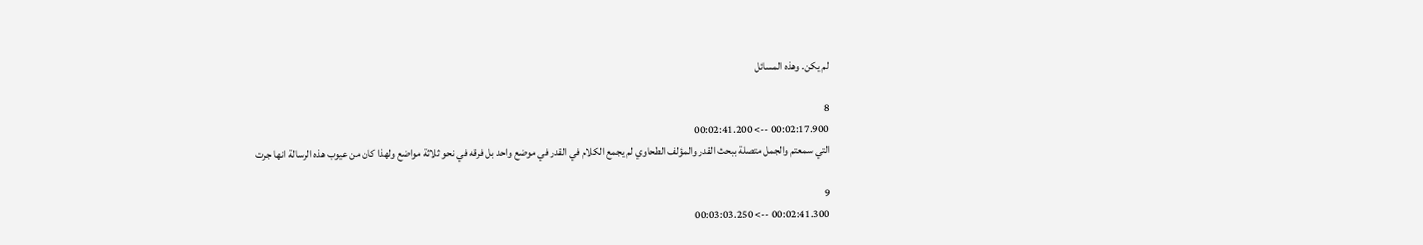لم يكن. وهذه المسائل

8
00:02:17.900 --> 00:02:41.200
التي سمعتم والجمل متصلة ببحث القدر والمؤلف الطحاوي لم يجمع الكلام في القدر في موضع واحد بل فرقه في نحو ثلاثة مواضع ولهذا كان من عيوب هذه الرسالة انها جرت

9
00:02:41.300 --> 00:03:03.250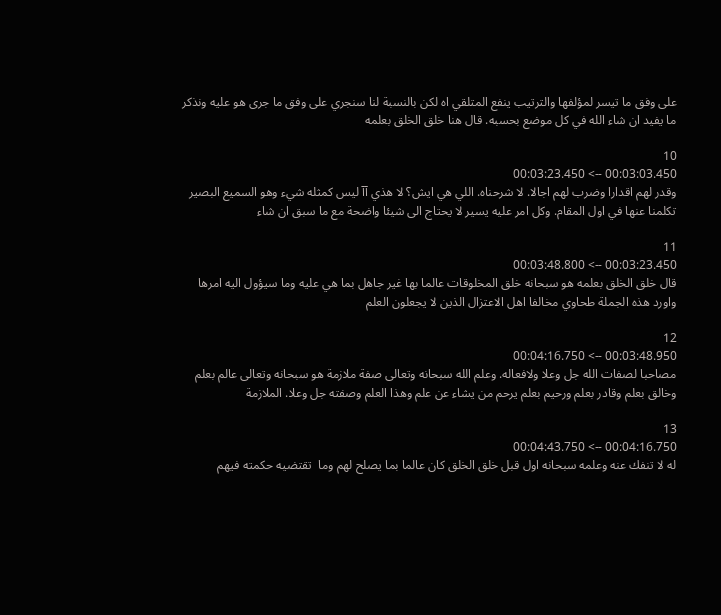على وفق ما تيسر لمؤلفها والترتيب ينفع المتلقي اه لكن بالنسبة لنا سنجري على وفق ما جرى هو عليه ونذكر ما يفيد ان شاء الله في كل موضع بحسبه. قال هنا خلق الخلق بعلمه

10
00:03:03.450 --> 00:03:23.450
وقدر لهم اقدارا وضرب لهم اجالا. لا شرحناه. اللي هي ايش؟ لا هذي آآ ليس كمثله شيء وهو السميع البصير تكلمنا عنها في اول المقام. وكل امر عليه يسير لا يحتاج الى شيئا واضحة مع ما سبق ان شاء

11
00:03:23.450 --> 00:03:48.800
قال خلق الخلق بعلمه هو سبحانه خلق المخلوقات عالما بها غير جاهل بما هي عليه وما سيؤول اليه امرها واورد هذه الجملة طحاوي مخالفا اهل الاعتزال الذين لا يجعلون العلم

12
00:03:48.950 --> 00:04:16.750
مصاحبا لصفات الله جل وعلا ولافعاله. وعلم الله سبحانه وتعالى صفة ملازمة هو سبحانه وتعالى عالم بعلم وخالق بعلم وقادر بعلم ورحيم بعلم يرحم من يشاء عن علم وهذا العلم وصفته جل وعلا. الملازمة

13
00:04:16.750 --> 00:04:43.750
له لا تنفك عنه وعلمه سبحانه اول قبل خلق الخلق كان عالما بما يصلح لهم وما  تقتضيه حكمته فيهم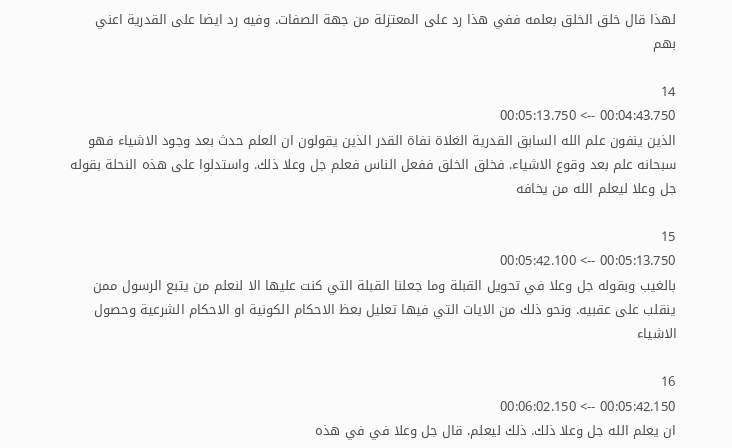لهذا قال خلق الخلق بعلمه ففي هذا رد على المعتزلة من جهة الصفات. وفيه رد ايضا على القدرية اعني بهم

14
00:04:43.750 --> 00:05:13.750
الذين ينفون علم الله السابق القدرية الغلاة نفاة القدر الذين يقولون ان العلم حدث بعد وجود الاشياء فهو سبحانه علم بعد وقوع الاشياء. فخلق الخلق ففعل الناس فعلم جل وعلا ذلك. واستدلوا على هذه النحلة بقوله جل وعلا ليعلم الله من يخافه

15
00:05:13.750 --> 00:05:42.100
بالغيب وبقوله جل وعلا في تحويل القبلة وما جعلنا القبلة التي كنت عليها الا لنعلم من يتبع الرسول ممن ينقلب على عقبيه. ونحو ذلك من الايات التي فيها تعليل بعظ الاحكام الكونية او الاحكام الشرعية وحصول الاشياء

16
00:05:42.150 --> 00:06:02.150
ان يعلم الله جل وعلا ذلك. ذلك ليعلم. قال جل وعلا في في هذه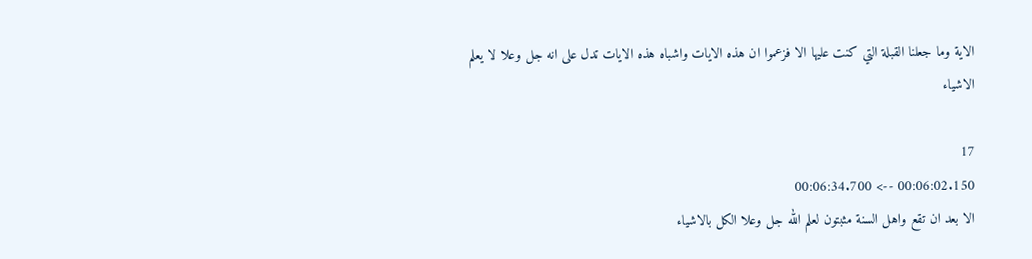الاية وما جعلنا القبلة التي كنت عليها الا فزعموا ان هذه الايات واشباه هذه الايات تدل على انه جل وعلا لا يعلم الاشياء

17
00:06:02.150 --> 00:06:34.700
الا بعد ان تقع واهل السنة مثبتون لعلم الله جل وعلا الكل بالاشياء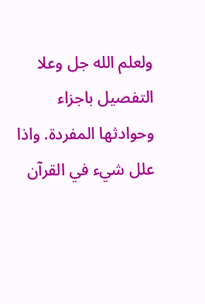ولعلم الله جل وعلا التفصيل باجزاء وحوادثها المفردة. واذا علل شيء في القرآن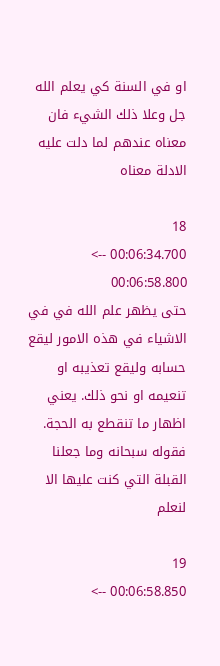او في السنة كي يعلم الله جل وعلا ذلك الشيء فان معناه عندهم لما دلت عليه الادلة معناه

18
00:06:34.700 --> 00:06:58.800
حتى يظهر علم الله في في الاشياء في هذه الامور ليقع حسابه وليقع تعذيبه او تنعيمه او نحو ذلك. يعني اظهار ما تنقطع به الحجة. فقوله سبحانه وما جعلنا القبلة التي كنت عليها الا لنعلم

19
00:06:58.850 -->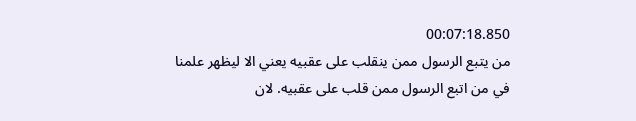00:07:18.850
من يتبع الرسول ممن ينقلب على عقبيه يعني الا ليظهر علمنا في من اتبع الرسول ممن قلب على عقبيه. لان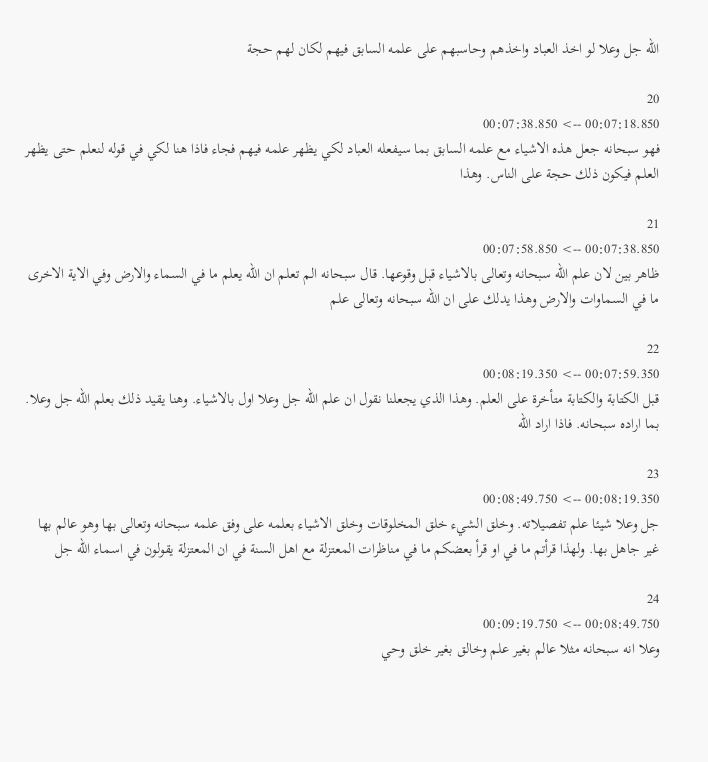الله جل وعلا لو اخذ العباد واخذهم وحاسبهم على علمه السابق فيهم لكان لهم حجة

20
00:07:18.850 --> 00:07:38.850
فهو سبحانه جعل هذه الاشياء مع علمه السابق بما سيفعله العباد لكي يظهر علمه فيهم فجاء فاذا هنا لكي في قوله لنعلم حتى يظهر العلم فيكون ذلك حجة على الناس. وهذا

21
00:07:38.850 --> 00:07:58.850
ظاهر بين لان علم الله سبحانه وتعالى بالاشياء قبل وقوعها. قال سبحانه الم تعلم ان الله يعلم ما في السماء والارض وفي الاية الاخرى ما في السماوات والارض وهذا يدلك على ان الله سبحانه وتعالى علم

22
00:07:59.350 --> 00:08:19.350
قبل الكتابة والكتابة متأخرة على العلم. وهذا الذي يجعلنا نقول ان علم الله جل وعلا اول بالاشياء. وهنا يقيد ذلك بعلم الله جل وعلا. بما اراده سبحانه. فاذا اراد الله

23
00:08:19.350 --> 00:08:49.750
جل وعلا شيئا علم تفصيلاته. وخلق الشيء خلق المخلوقات وخلق الاشياء بعلمه على وفق علمه سبحانه وتعالى بها وهو عالم بها غير جاهل بها. ولهذا قرأتم ما في او قرأ بعضكم ما في مناظرات المعتزلة مع اهل السنة في ان المعتزلة يقولون في اسماء الله جل

24
00:08:49.750 --> 00:09:19.750
وعلا انه سبحانه مثلا عالم بغير علم وخالق بغير خلق وحي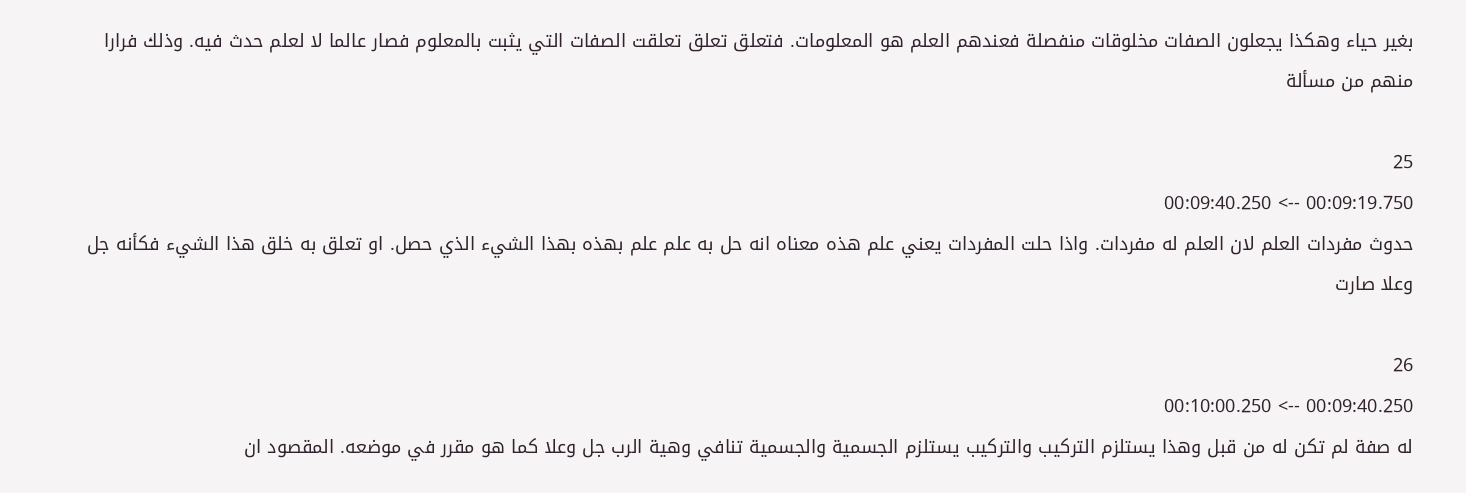بغير حياء وهكذا يجعلون الصفات مخلوقات منفصلة فعندهم العلم هو المعلومات. فتعلق تعلق تعلقت الصفات التي يثبت بالمعلوم فصار عالما لا لعلم حدث فيه. وذلك فرارا منهم من مسألة

25
00:09:19.750 --> 00:09:40.250
حدوث مفردات العلم لان العلم له مفردات. واذا حلت المفردات يعني علم هذه معناه انه حل به علم علم بهذه بهذا الشيء الذي حصل. او تعلق به خلق هذا الشيء فكأنه جل وعلا صارت

26
00:09:40.250 --> 00:10:00.250
له صفة لم تكن له من قبل وهذا يستلزم التركيب والتركيب يستلزم الجسمية والجسمية تنافي وهية الرب جل وعلا كما هو مقرر في موضعه. المقصود ان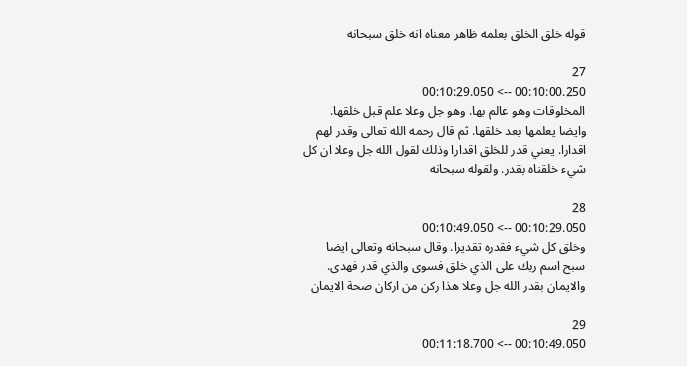قوله خلق الخلق بعلمه ظاهر معناه انه خلق سبحانه

27
00:10:00.250 --> 00:10:29.050
المخلوقات وهو عالم بها. وهو جل وعلا علم قبل خلقها. وايضا يعلمها بعد خلقها. ثم قال رحمه الله تعالى وقدر لهم اقدارا. يعني قدر للخلق اقدارا وذلك لقول الله جل وعلا ان كل شيء خلقناه بقدر. ولقوله سبحانه

28
00:10:29.050 --> 00:10:49.050
وخلق كل شيء فقدره تقديرا. وقال سبحانه وتعالى ايضا سبح اسم ربك على الذي خلق فسوى والذي قدر فهدى. والايمان بقدر الله جل وعلا هذا ركن من اركان صحة الايمان

29
00:10:49.050 --> 00:11:18.700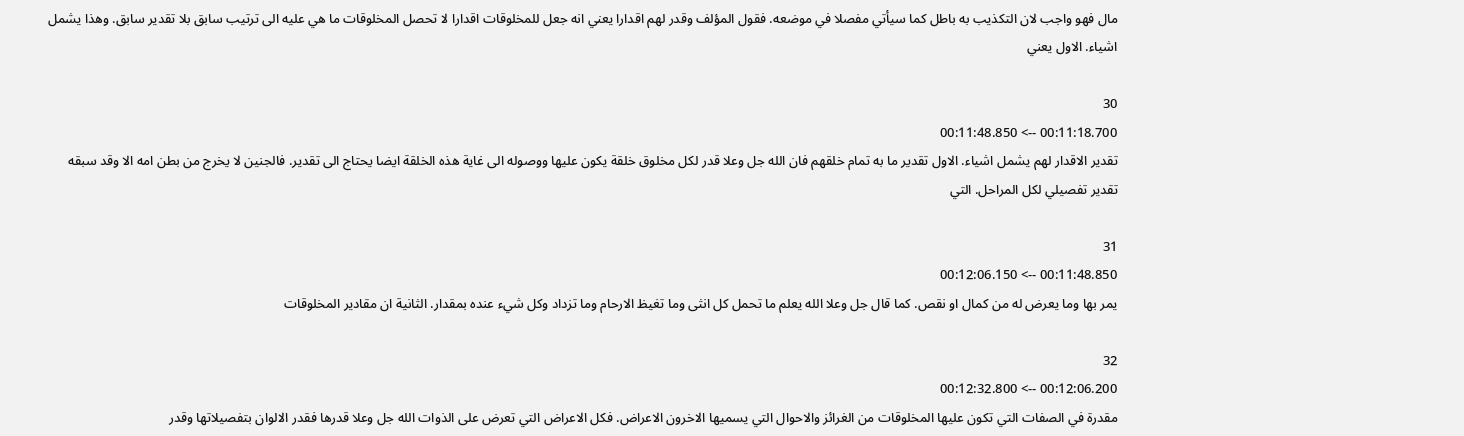مال فهو واجب لان التكذيب به باطل كما سيأتي مفصلا في موضعه. فقول المؤلف وقدر لهم اقدارا يعني انه جعل للمخلوقات اقدارا لا تحصل المخلوقات ما هي عليه الى ترتيب سابق بلا تقدير سابق. وهذا يشمل اشياء. الاول يعني

30
00:11:18.700 --> 00:11:48.850
تقدير الاقدار لهم يشمل اشياء. الاول تقدير ما به تمام خلقهم فان الله جل وعلا قدر لكل مخلوق خلقة يكون عليها ووصوله الى غاية هذه الخلقة ايضا يحتاج الى تقدير. فالجنين لا يخرج من بطن امه الا وقد سبقه تقدير تفصيلي لكل المراحل. التي

31
00:11:48.850 --> 00:12:06.150
يمر بها وما يعرض له من كمال او نقص. كما قال جل وعلا الله يعلم ما تحمل كل انثى وما تغيظ الارحام وما تزداد وكل شيء عنده بمقدار. الثانية ان مقادير المخلوقات

32
00:12:06.200 --> 00:12:32.800
مقدرة في الصفات التي تكون عليها المخلوقات من الغرائز والاحوال التي يسميها الاخرون الاعراض. فكل الاعراض التي تعرض على الذوات الله جل وعلا قدرها فقدر الالوان بتفصيلاتها وقدر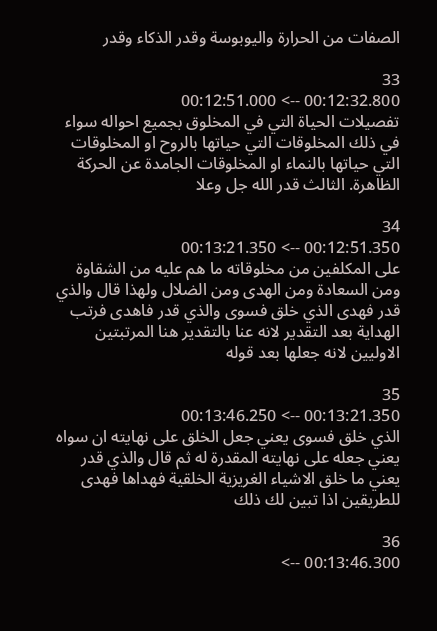الصفات من الحرارة واليوبوسة وقدر الذكاء وقدر

33
00:12:32.800 --> 00:12:51.000
تفصيلات الحياة التي في المخلوق بجميع احواله سواء في ذلك المخلوقات التي حياتها بالروح او المخلوقات التي حياتها بالنماء او المخلوقات الجامدة عن الحركة الظاهرة. الثالث قدر الله جل وعلا

34
00:12:51.350 --> 00:13:21.350
على المكلفين من مخلوقاته ما هم عليه من الشقاوة ومن السعادة ومن الهدى ومن الضلال ولهذا قال والذي قدر فهدى الذي خلق فسوى والذي قدر فاهدى فرتب الهداية بعد التقدير لانه عنا بالتقدير هنا المرتبتين الاوليين لانه جعلها بعد قوله

35
00:13:21.350 --> 00:13:46.250
الذي خلق فسوى يعني جعل الخلق على نهايته ان سواه يعني جعله على نهايته المقدرة له ثم قال والذي قدر يعني ما خلق الاشياء الغريزية الخلقية فهداها فهدى للطريقين اذا تبين لك ذلك

36
00:13:46.300 -->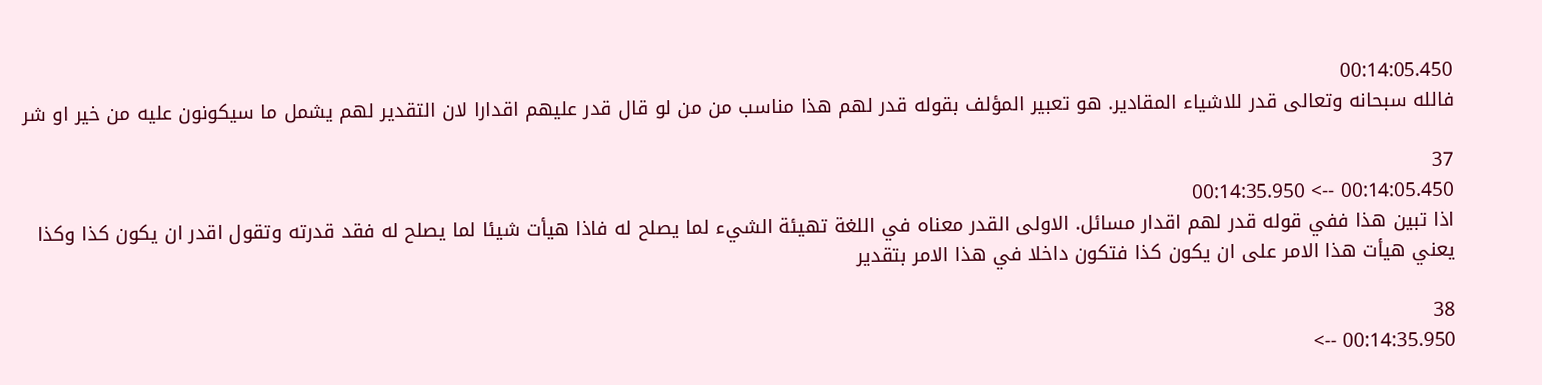00:14:05.450
فالله سبحانه وتعالى قدر للاشياء المقادير. هو تعبير المؤلف بقوله قدر لهم هذا مناسب من من لو قال قدر عليهم اقدارا لان التقدير لهم يشمل ما سيكونون عليه من خير او شر

37
00:14:05.450 --> 00:14:35.950
اذا تبين هذا ففي قوله قدر لهم اقدار مسائل. الاولى القدر معناه في اللغة تهيئة الشيء لما يصلح له فاذا هيأت شيئا لما يصلح له فقد قدرته وتقول اقدر ان يكون كذا وكذا يعني هيأت هذا الامر على ان يكون كذا فتكون داخلا في هذا الامر بتقدير

38
00:14:35.950 -->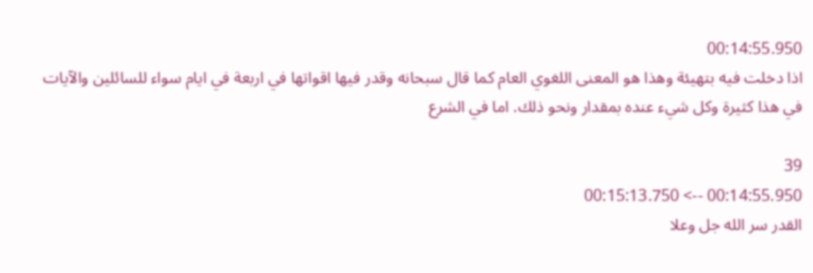00:14:55.950
اذا دخلت فيه بتهيئة وهذا هو المعنى اللغوي العام كما قال سبحانه وقدر فيها اقواتها في اربعة في ايام سواء للسائلين والآيات في هذا كثيرة وكل شيء عنده بمقدار ونحو ذلك. اما في الشرع

39
00:14:55.950 --> 00:15:13.750
القدر سر الله جل وعلا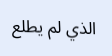الذي لم يطلع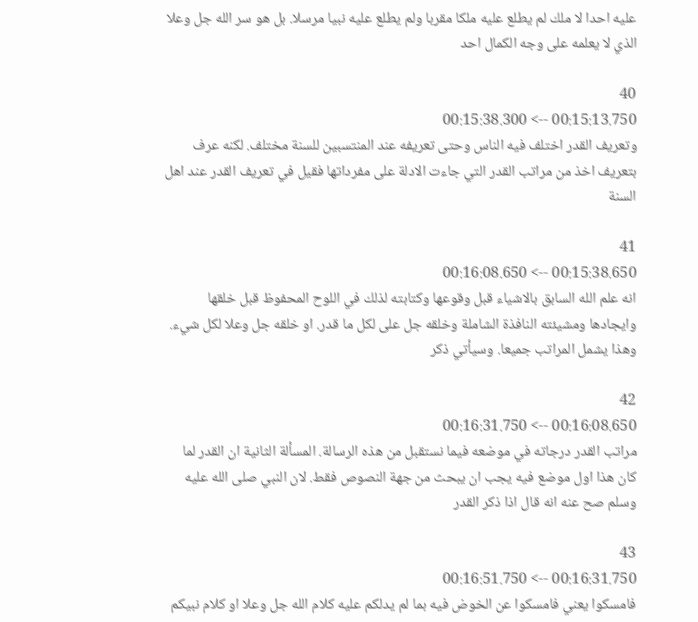عليه احدا لا ملك لم يطلع عليه ملكا مقربا ولم يطلع عليه نبيا مرسلا. بل هو سر الله جل وعلا الذي لا يعلمه على وجه الكمال احد

40
00:15:13.750 --> 00:15:38.300
وتعريف القدر اختلف فيه الناس وحتى تعريفه عند المنتسبين للسنة مختلف. لكنه عرف بتعريف اخذ من مراتب القدر التي جاءت الادلة على مفرداتها فقيل في تعريف القدر عند اهل السنة

41
00:15:38.650 --> 00:16:08.650
انه علم الله السابق بالاشياء قبل وقوعها وكتابته لذلك في اللوح المحفوظ قبل خلقها وايجادها ومشيئته النافذة الشاملة وخلقه جل على لكل ما قدر. او خلقه جل وعلا لكل شيء. وهذا يشمل المراتب جميعا. وسيأتي ذكر

42
00:16:08.650 --> 00:16:31.750
مراتب القدر درجاته في موضعه فيما نستقبل من هذه الرسالة. المسألة الثانية ان القدر لما كان هذا اول موضع فيه يجب ان يبحث من جهة النصوص فقط. لان النبي صلى الله عليه وسلم صح عنه انه قال اذا ذكر القدر

43
00:16:31.750 --> 00:16:51.750
فامسكوا يعني فامسكوا عن الخوض فيه بما لم يدلكم عليه كلام الله جل وعلا او كلام نبيكم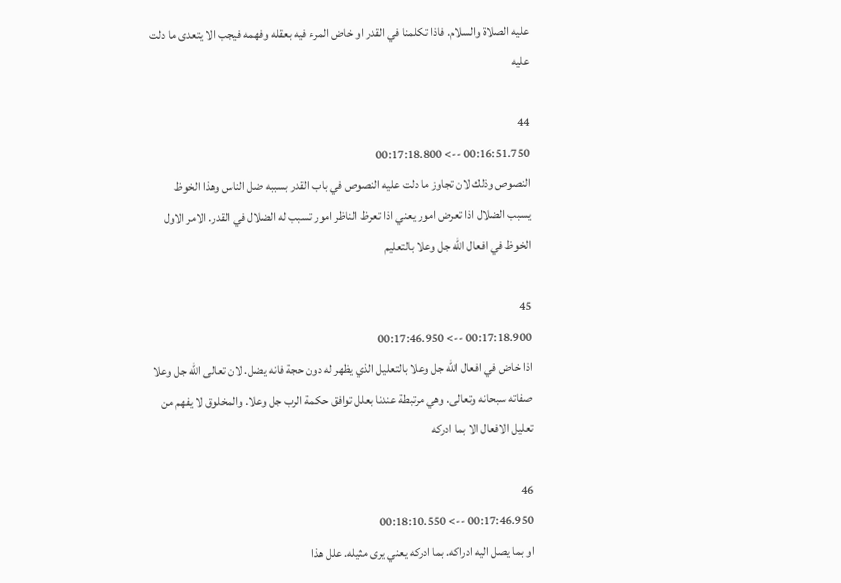عليه الصلاة والسلام. فاذا تكلمنا في القدر او خاض المرء فيه بعقله وفهمه فيجب الا يتعدى ما دلت عليه

44
00:16:51.750 --> 00:17:18.800
النصوص وذلك لان تجاوز ما دلت عليه النصوص في باب القدر بسببه ضل الناس وهذا الخوظ يسبب الضلال اذا تعرض امور يعني اذا تعرظ الناظر امور تسبب له الضلال في القدر. الامر الاول الخوظ في افعال الله جل وعلا بالتعليم

45
00:17:18.900 --> 00:17:46.950
اذا خاض في افعال الله جل وعلا بالتعليل الذي يظهر له دون حجة فانه يضل. لان تعالى الله جل وعلا صفاته سبحانه وتعالى. وهي مرتبطة عندنا بعلل توافق حكمة الرب جل وعلا. والمخلوق لا يفهم من تعليل الافعال الا بما ادركه

46
00:17:46.950 --> 00:18:10.550
او بما يصل اليه ادراكه. بما ادركه يعني يرى مثيله. علل هذا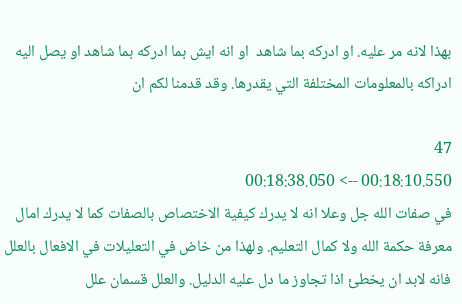بهذا لانه مر عليه. او ادركه بما شاهد  او انه ايش بما ادركه بما شاهد او يصل اليه ادراكه بالمعلومات المختلفة التي يقدرها. وقد قدمنا لكم ان

47
00:18:10.550 --> 00:18:38.050
في صفات الله جل وعلا انه لا يدرك كيفية الاختصاص بالصفات كما لا يدرك امال معرفة حكمة الله ولا كمال التعليم. ولهذا من خاض في التعليلات في الافعال بالعلل فانه لابد ان يخطئ اذا تجاوز ما دل عليه الدليل. والعلل قسمان علل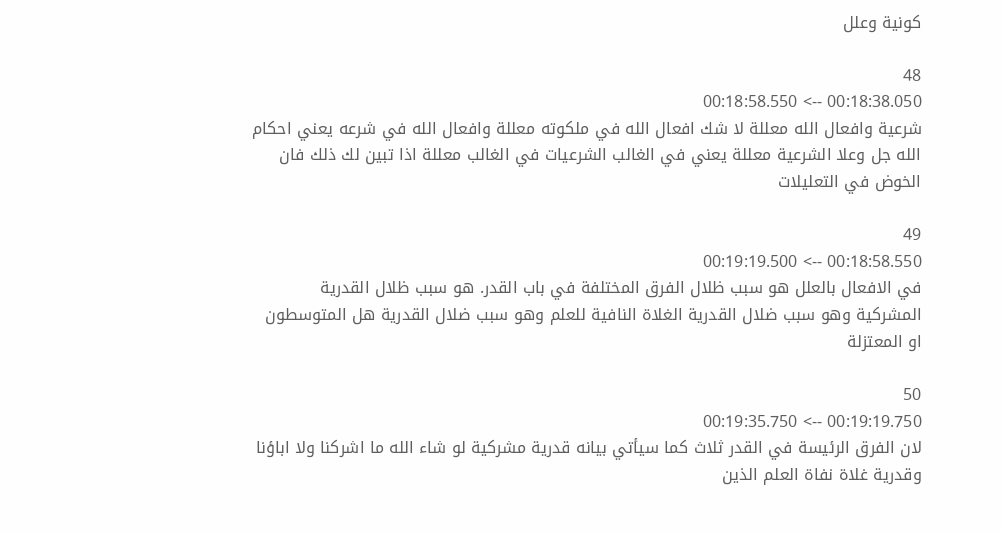كونية وعلل

48
00:18:38.050 --> 00:18:58.550
شرعية وافعال الله معللة لا شك افعال الله في ملكوته معللة وافعال الله في شرعه يعني احكام الله جل وعلا الشرعية معللة يعني في الغالب الشرعيات في الغالب معللة اذا تبين لك ذلك فان الخوض في التعليلات

49
00:18:58.550 --> 00:19:19.500
في الافعال بالعلل هو سبب ظلال الفرق المختلفة في باب القدر. هو سبب ظلال القدرية المشركية وهو سبب ضلال القدرية الغلاة النافية للعلم وهو سبب ضلال القدرية هل المتوسطون او المعتزلة

50
00:19:19.750 --> 00:19:35.750
لان الفرق الرئيسة في القدر ثلاث كما سيأتي بيانه قدرية مشركية لو شاء الله ما اشركنا ولا اباؤنا وقدرية غلاة نفاة العلم الذين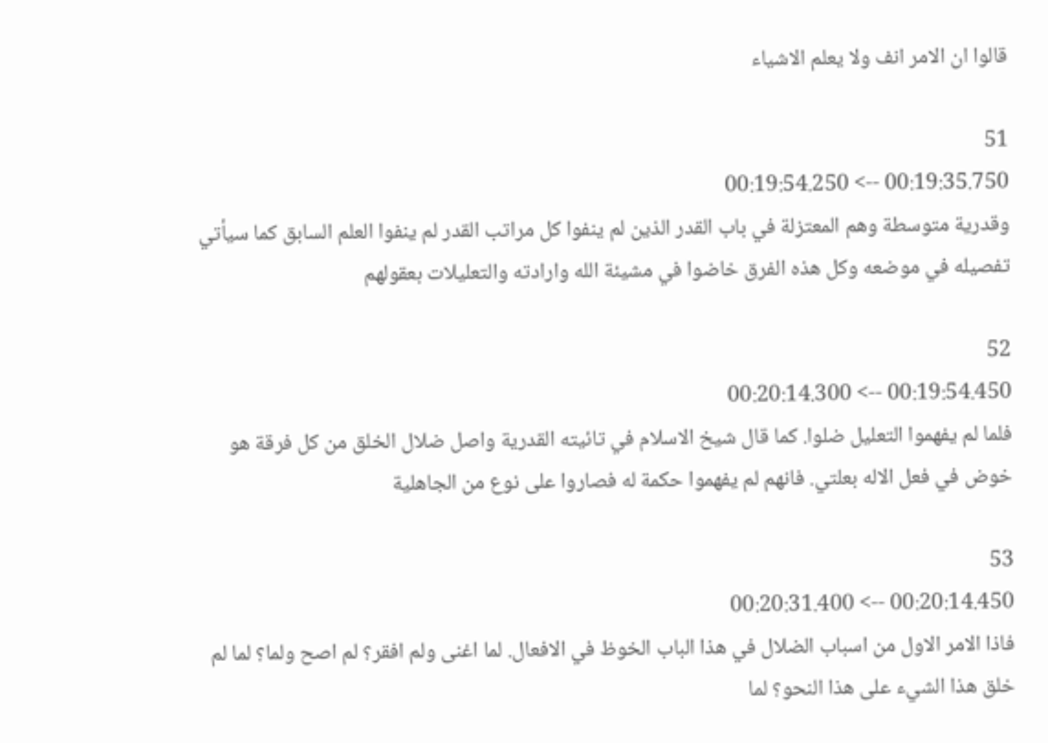قالوا ان الامر انف ولا يعلم الاشياء

51
00:19:35.750 --> 00:19:54.250
وقدرية متوسطة وهم المعتزلة في باب القدر الذين لم ينفوا كل مراتب القدر لم ينفوا العلم السابق كما سيأتي تفصيله في موضعه وكل هذه الفرق خاضوا في مشيئة الله وارادته والتعليلات بعقولهم

52
00:19:54.450 --> 00:20:14.300
فلما لم يفهموا التعليل ضلوا. كما قال شيخ الاسلام في تائيته القدرية واصل ضلال الخلق من كل فرقة هو خوض في فعل الاله بعلتي. فانهم لم يفهموا حكمة له فصاروا على نوع من الجاهلية

53
00:20:14.450 --> 00:20:31.400
فاذا الامر الاول من اسباب الضلال في هذا الباب الخوظ في الافعال. لما اغنى ولم افقر؟ لم اصح ولما؟ لما لم خلق هذا الشيء على هذا النحو؟ لما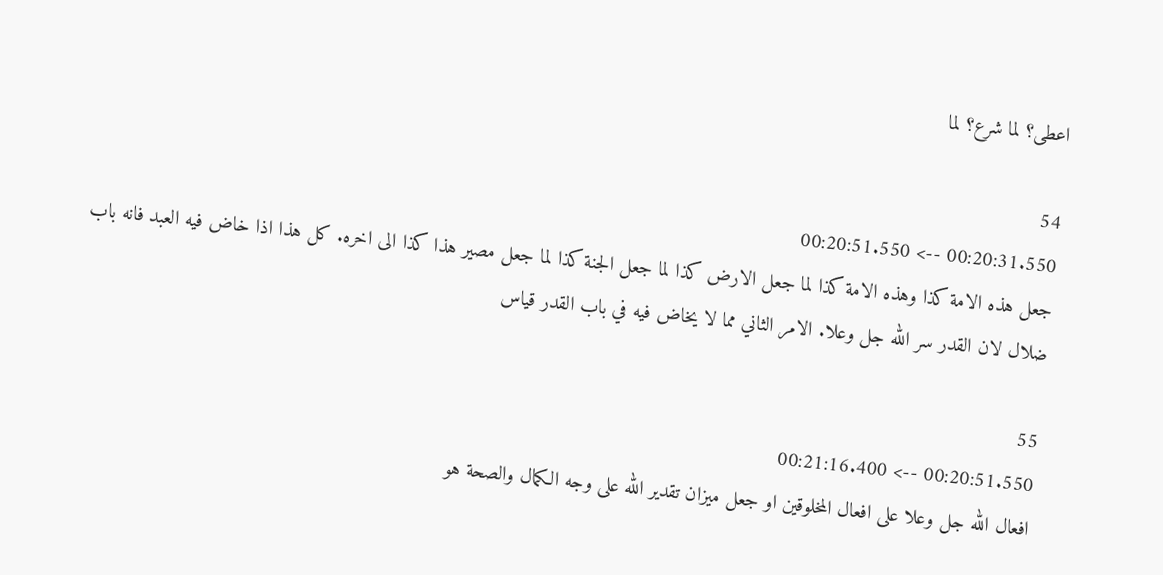اعطى؟ لما شرع؟ لما

54
00:20:31.550 --> 00:20:51.550
جعل هذه الامة كذا وهذه الامة كذا لما جعل الارض كذا لما جعل الجنة كذا لما جعل مصير هذا كذا الى اخره. كل هذا اذا خاض فيه العبد فانه باب ضلال لان القدر سر الله جل وعلا. الامر الثاني مما لا يخاض فيه في باب القدر قياس

55
00:20:51.550 --> 00:21:16.400
افعال الله جل وعلا على افعال المخلوقين او جعل ميزان تقدير الله على وجه الكمال والصحة هو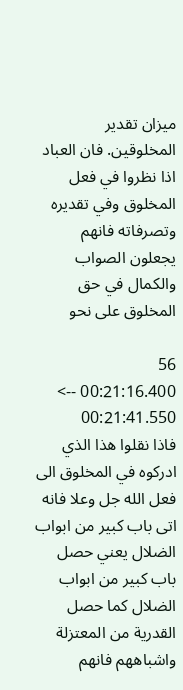ميزان تقدير المخلوقين. فان العباد اذا نظروا في فعل المخلوق وفي تقديره وتصرفاته فانهم يجعلون الصواب والكمال في حق المخلوق على نحو

56
00:21:16.400 --> 00:21:41.550
فاذا نقلوا هذا الذي ادركوه في المخلوق الى فعل الله جل وعلا فانه اتى باب كبير من ابواب الضلال يعني حصل باب كبير من ابواب الضلال كما حصل القدرية من المعتزلة واشباههم فانهم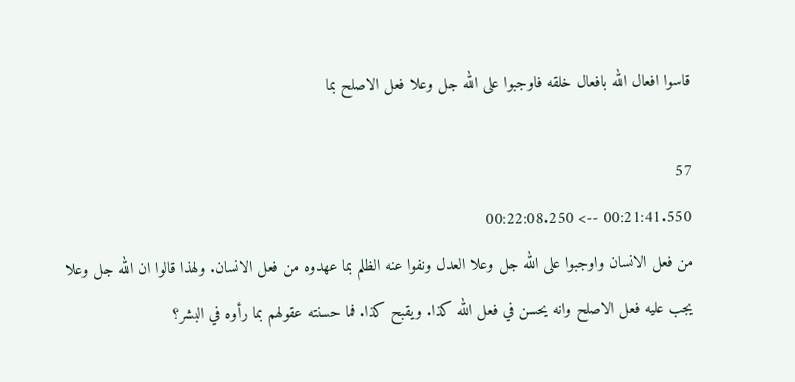قاسوا افعال الله بافعال خلقه فاوجبوا على الله جل وعلا فعل الاصلح بما

57
00:21:41.550 --> 00:22:08.250
من فعل الانسان واوجبوا على الله جل وعلا العدل ونفوا عنه الظلم بما عهدوه من فعل الانسان. ولهذا قالوا ان الله جل وعلا يجب عليه فعل الاصلح وانه يحسن في فعل الله كذا. ويقبح كذا. فما حسنته عقولهم بما رأوه في البشر؟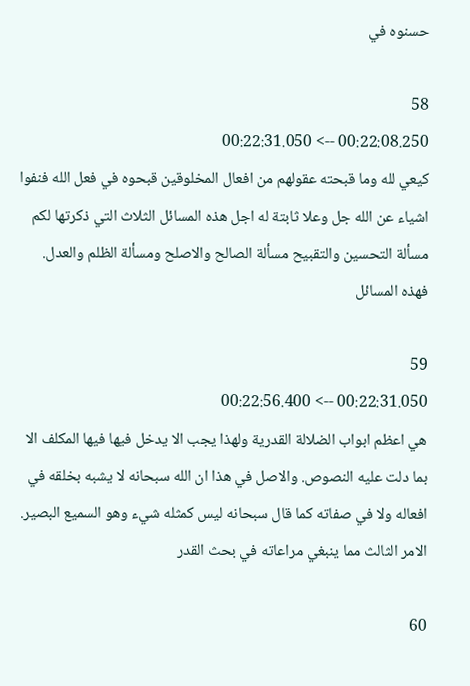حسنوه في

58
00:22:08.250 --> 00:22:31.050
كيعي لله وما قبحته عقولهم من افعال المخلوقين قبحوه في فعل الله فنفوا اشياء عن الله جل وعلا ثابتة له اجل هذه المسائل الثلاث التي ذكرتها لكم مسألة التحسين والتقبيح مسألة الصالح والاصلح ومسألة الظلم والعدل. فهذه المسائل

59
00:22:31.050 --> 00:22:56.400
هي اعظم ابواب الضلالة القدرية ولهذا يجب الا يدخل فيها فيها المكلف الا بما دلت عليه النصوص. والاصل في هذا ان الله سبحانه لا يشبه بخلقه في افعاله ولا في صفاته كما قال سبحانه ليس كمثله شيء وهو السميع البصير. الامر الثالث مما ينبغي مراعاته في بحث القدر

60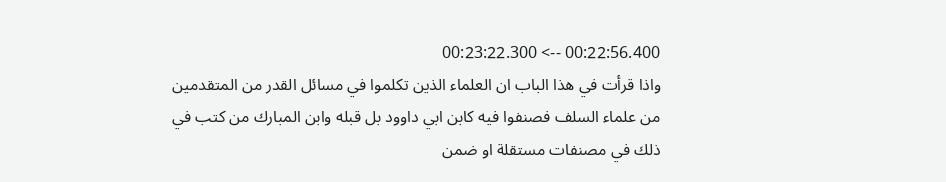00:22:56.400 --> 00:23:22.300
واذا قرأت في هذا الباب ان العلماء الذين تكلموا في مسائل القدر من المتقدمين من علماء السلف فصنفوا فيه كابن ابي داوود بل قبله وابن المبارك من كتب في ذلك في مصنفات مستقلة او ضمن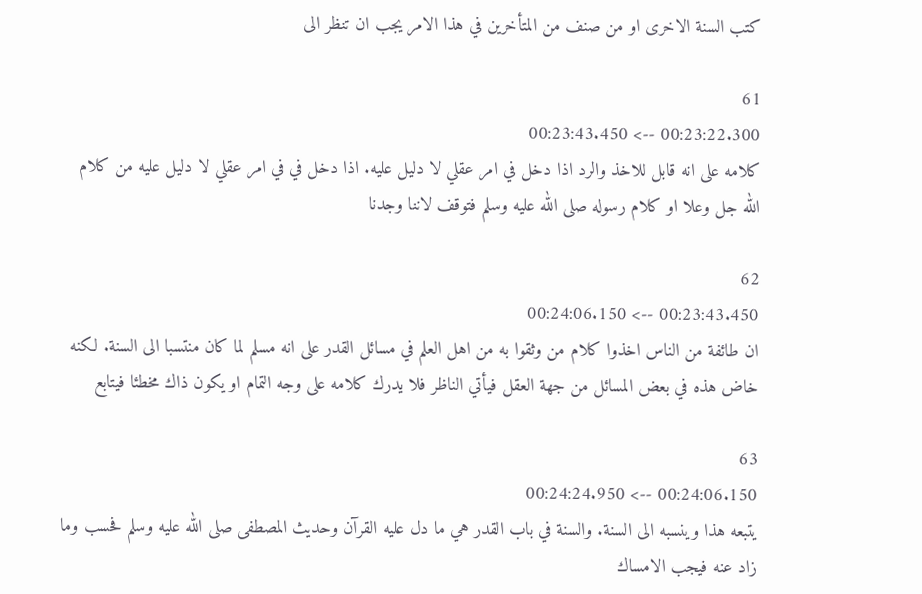كتب السنة الاخرى او من صنف من المتأخرين في هذا الامر يجب ان تنظر الى

61
00:23:22.300 --> 00:23:43.450
كلامه على انه قابل للاخذ والرد اذا دخل في امر عقلي لا دليل عليه. اذا دخل في في امر عقلي لا دليل عليه من كلام الله جل وعلا او كلام رسوله صلى الله عليه وسلم فتوقف لاننا وجدنا

62
00:23:43.450 --> 00:24:06.150
ان طائفة من الناس اخذوا كلام من وثقوا به من اهل العلم في مسائل القدر على انه مسلم لما كان منتسبا الى السنة. لكنه خاض هذه في بعض المسائل من جهة العقل فيأتي الناظر فلا يدرك كلامه على وجه التمام او يكون ذاك مخطئا فيتابع

63
00:24:06.150 --> 00:24:24.950
يتبعه هذا وينسبه الى السنة. والسنة في باب القدر هي ما دل عليه القرآن وحديث المصطفى صلى الله عليه وسلم فحسب وما زاد عنه فيجب الامساك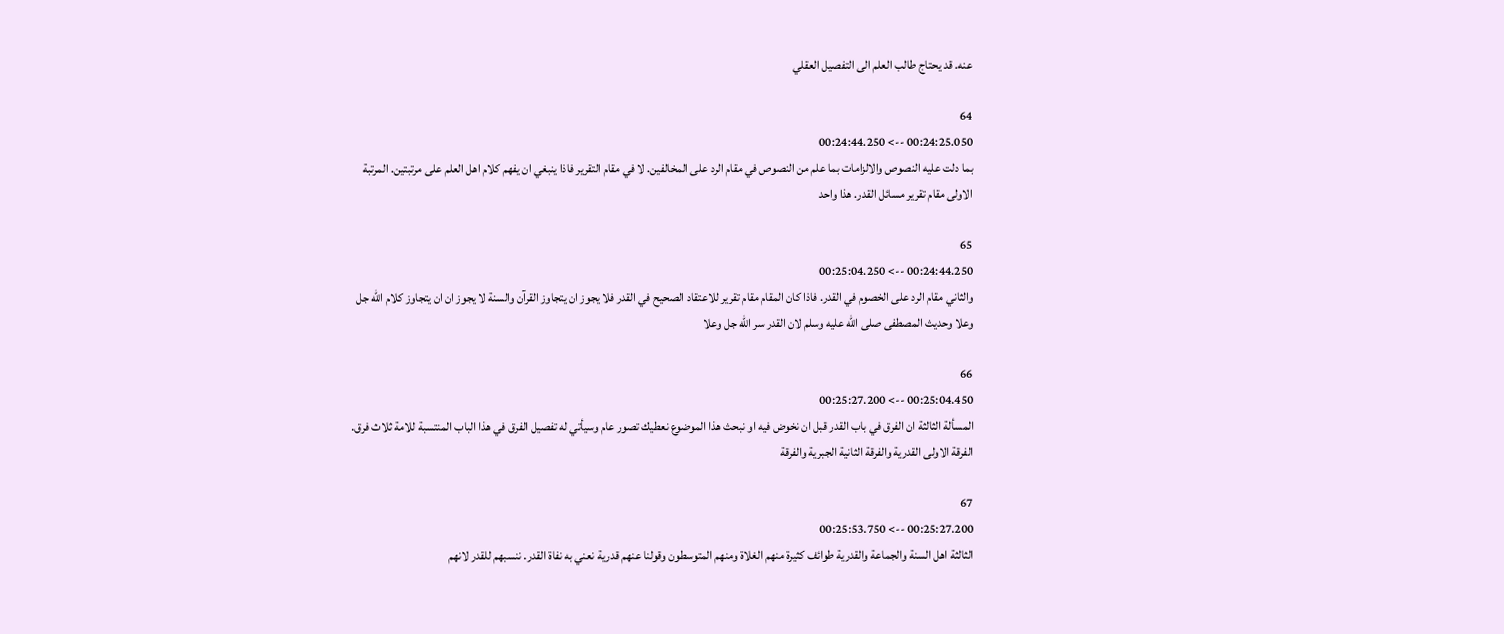عنه. قد يحتاج طالب العلم الى التفصيل العقلي

64
00:24:25.050 --> 00:24:44.250
بما دلت عليه النصوص والالزامات بما علم من النصوص في مقام الرد على المخالفين. لا في مقام التقرير فاذا ينبغي ان يفهم كلام اهل العلم على مرتبتين. المرتبة الاولى مقام تقرير مسائل القدر. هذا واحد

65
00:24:44.250 --> 00:25:04.250
والثاني مقام الرد على الخصوم في القدر. فاذا كان المقام مقام تقرير للاعتقاد الصحيح في القدر فلا يجوز ان يتجاوز القرآن والسنة لا يجوز ان ان يتجاوز كلام الله جل وعلا وحديث المصطفى صلى الله عليه وسلم لان القدر سر الله جل وعلا

66
00:25:04.450 --> 00:25:27.200
المسألة الثالثة ان الفرق في باب القدر قبل ان نخوض فيه او نبحث هذا الموضوع نعطيك تصور عام وسيأتي له تفصيل الفرق في هذا الباب المنتسبة للامة ثلاث فرق. الفرقة الاولى القدرية والفرقة الثانية الجبرية والفرقة

67
00:25:27.200 --> 00:25:53.750
الثالثة اهل السنة والجماعة والقدرية طوائف كثيرة منهم الغلاة ومنهم المتوسطون وقولنا عنهم قدرية نعني به نفاة القدر. ننسبهم للقدر لانهم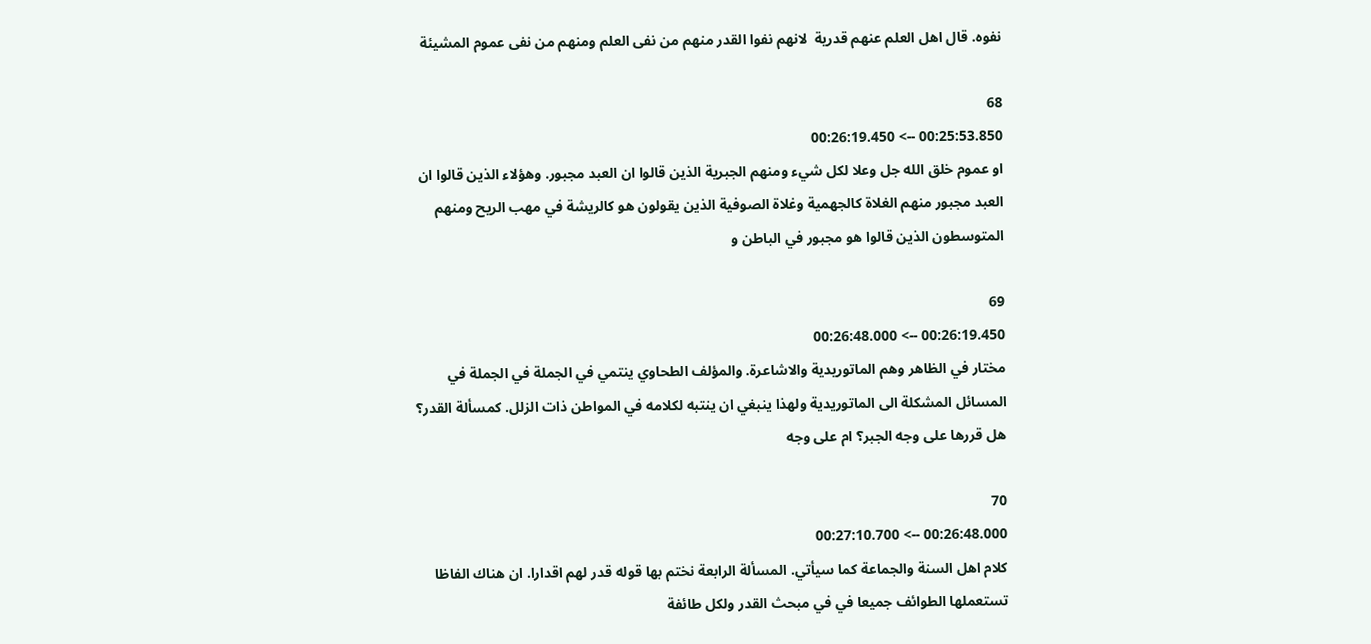نفوه. قال اهل العلم عنهم قدرية  لانهم نفوا القدر منهم من نفى العلم ومنهم من نفى عموم المشيئة

68
00:25:53.850 --> 00:26:19.450
او عموم خلق الله جل وعلا لكل شيء ومنهم الجبرية الذين قالوا ان العبد مجبور. وهؤلاء الذين قالوا ان العبد مجبور منهم الغلاة كالجهمية وغلاة الصوفية الذين يقولون هو كالريشة في مهب الريح ومنهم المتوسطون الذين قالوا هو مجبور في الباطن و

69
00:26:19.450 --> 00:26:48.000
مختار في الظاهر وهم الماتوريدية والاشاعرة. والمؤلف الطحاوي ينتمي في الجملة في الجملة في المسائل المشكلة الى الماتوريدية ولهذا ينبغي ان ينتبه لكلامه في المواطن ذات الزلل. كمسألة القدر؟ هل قررها على وجه الجبر؟ ام على وجه

70
00:26:48.000 --> 00:27:10.700
كلام اهل السنة والجماعة كما سيأتي. المسألة الرابعة نختم بها قوله قدر لهم اقدارا. ان هناك الفاظا تستعملها الطوائف جميعا في في مبحث القدر ولكل طائفة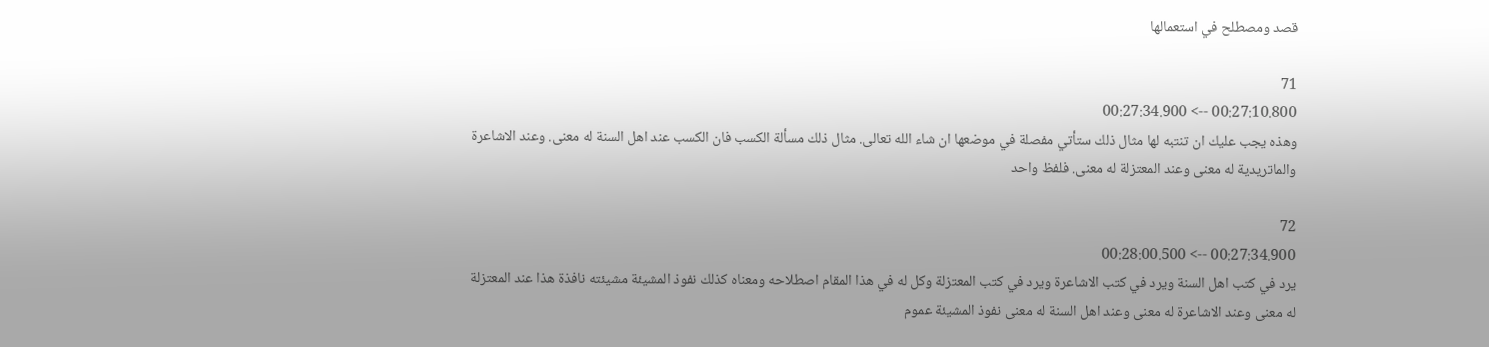قصد ومصطلح في استعمالها

71
00:27:10.800 --> 00:27:34.900
وهذه يجب عليك ان تنتبه لها مثال ذلك ستأتي مفصلة في موضعها ان شاء الله تعالى. مثال ذلك مسألة الكسب فان الكسب عند اهل السنة له معنى. وعند الاشاعرة والماتريدية له معنى وعند المعتزلة له معنى. فلفظ واحد

72
00:27:34.900 --> 00:28:00.500
يرد في كتب اهل السنة ويرد في كتب الاشاعرة ويرد في كتب المعتزلة وكل له في هذا المقام اصطلاحه ومعناه كذلك نفوذ المشيئة مشيئته نافذة هذا عند المعتزلة له معنى وعند الاشاعرة له معنى وعند اهل السنة له معنى نفوذ المشيئة عموم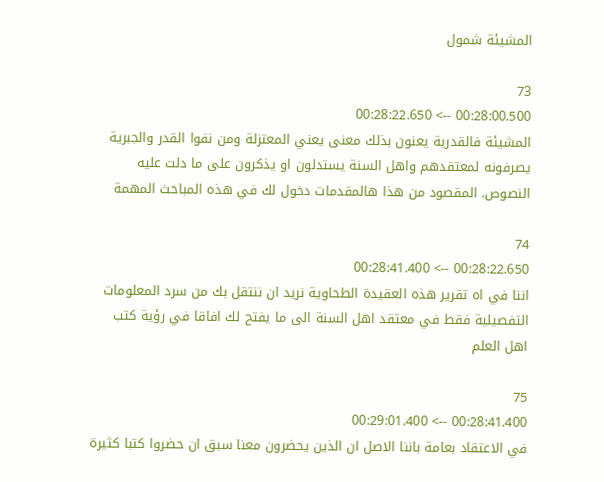المشيئة شمول

73
00:28:00.500 --> 00:28:22.650
المشيئة فالقدرية يعنون بذلك معنى يعني المعتزلة ومن نفوا القدر والجبرية يصرفونه لمعتقدهم واهل السنة يستدلون او يذكرون على ما دلت عليه النصوص. المقصود من هذا هالمقدمات دخول لك في هذه المباحث المهمة

74
00:28:22.650 --> 00:28:41.400
اننا في اه تقرير هذه العقيدة الطحاوية نريد ان ننتقل بك من سرد المعلومات التفصيلية فقط في معتقد اهل السنة الى ما يفتح لك افاقا في رؤية كتب اهل العلم

75
00:28:41.400 --> 00:29:01.400
في الاعتقاد بعامة باننا الاصل ان الذين يحضرون معنا سبق ان حضروا كتبا كثيرة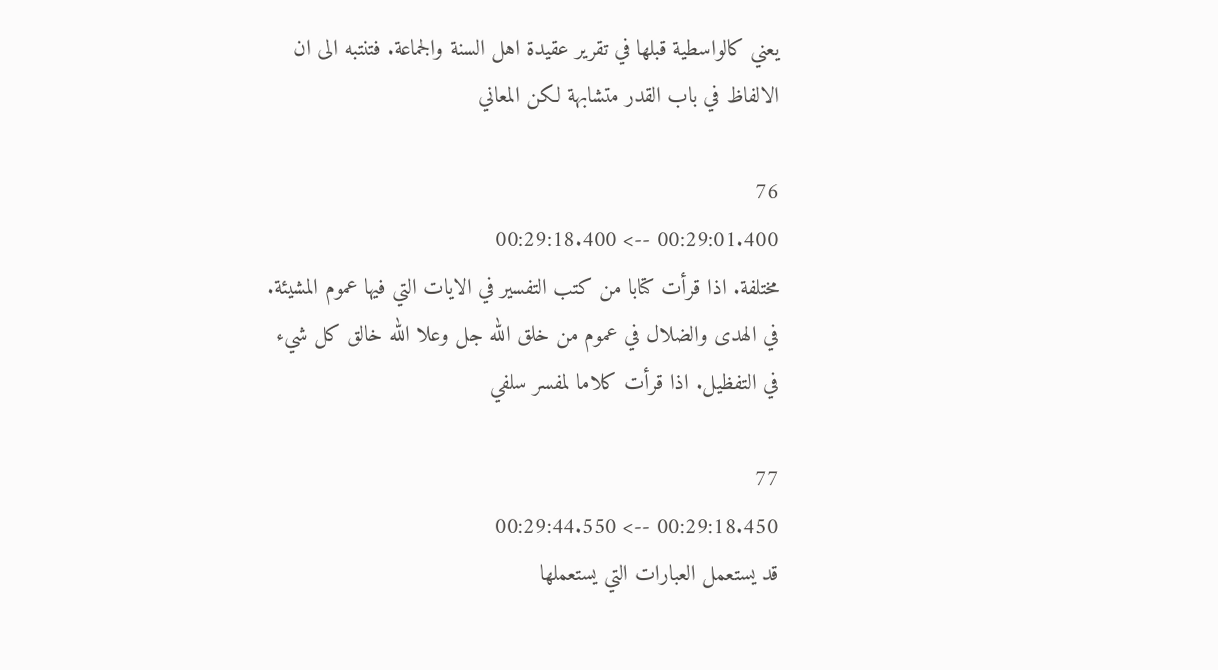يعني كالواسطية قبلها في تقرير عقيدة اهل السنة والجماعة. فتنتبه الى ان الالفاظ في باب القدر متشابهة لكن المعاني

76
00:29:01.400 --> 00:29:18.400
مختلفة. اذا قرأت كتابا من كتب التفسير في الايات التي فيها عموم المشيئة. في الهدى والضلال في عموم من خلق الله جل وعلا الله خالق كل شيء في التفظيل. اذا قرأت كلاما لمفسر سلفي

77
00:29:18.450 --> 00:29:44.550
قد يستعمل العبارات التي يستعملها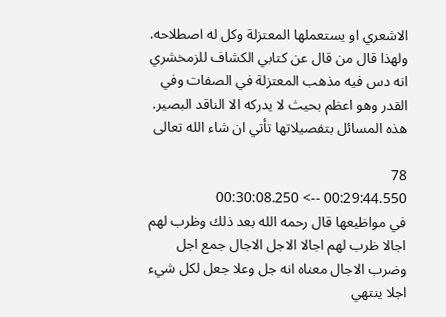الاشعري او يستعملها المعتزلة وكل له اصطلاحه. ولهذا قال من قال عن كتابي الكشاف للزمخشري انه دس فيه مذهب المعتزلة في الصفات وفي القدر وهو اعظم بحيث لا يدركه الا الناقد البصير. هذه المسائل بتفصيلاتها تأتي ان شاء الله تعالى

78
00:29:44.550 --> 00:30:08.250
في مواظيعها قال رحمه الله بعد ذلك وظرب لهم اجالا ظرب لهم اجالا الاجل الاجال جمع اجل وضرب الاجال معناه انه جل وعلا جعل لكل شيء اجلا ينتهي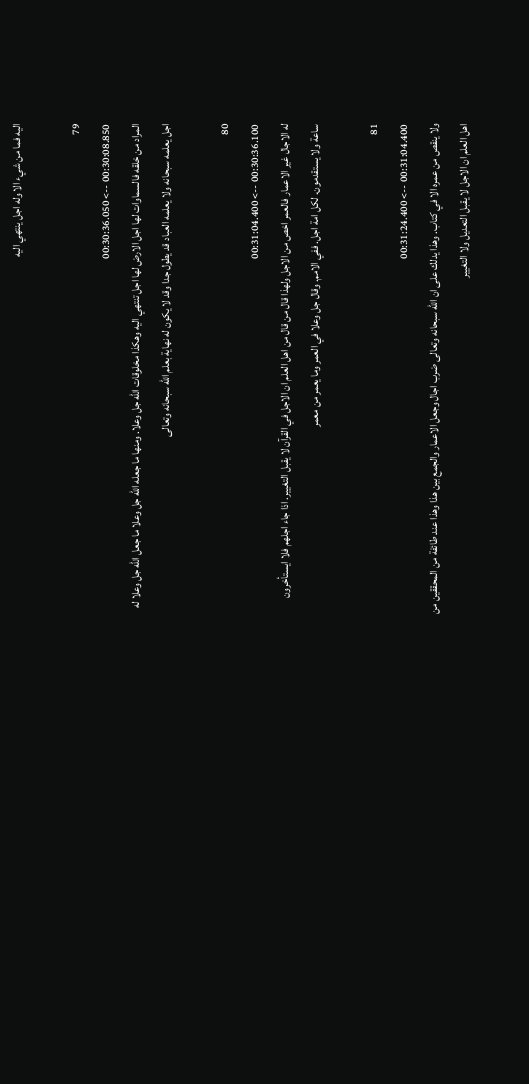اليه فما من شيء الا وله اجل ينتهي اليه

79
00:30:08.850 --> 00:30:36.050
المراد من خلقه فالسماوات لها اجل الارض لها اجل تنتهي اليه وهكذا مخلوقات الله جل وعلا. ومنها ما جعله الله جل وعلا ما جعل الله جل وعلا له اجل يعلمه سبحانه ولا يعلمه العباد قد يطول جدا وقد لا يكون له نهاية بعلم الله سبحانه وتعالى

80
00:30:36.100 --> 00:31:04.400
له الاجال غير الاعمار فالعمر اخص من الاجل ولهذا قال من قال من اهل العلم ان الاجل في القرآن لا يقبل التغيير. اذا جاء اجلهم فلا ايستأخرون ساعة ولا يستقدمون. لكل امة اجل. ففي الامم. وقال جل وعلا في العمر وما يعمر من معمر

81
00:31:04.400 --> 00:31:24.400
ولا ينقص من عمره الا في كتاب. وهذا يدلك على ان الله سبحانه وتعالى ضرب اجال وجعل الاعمار والجمع بين هذا وهذا عند طائفة من المحققين من اهل العلم ان الاجل لا يقبل التعديل ولا التغيير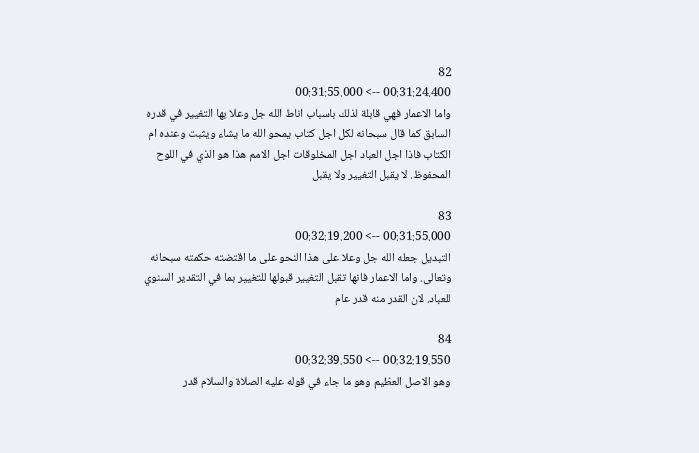82
00:31:24.400 --> 00:31:55.000
واما الاعمار فهي قابلة لذلك باسباب اناط الله جل وعلا بها التغيير في قدره السابق كما قال سبحانه لكل اجل كتاب يمحو الله ما يشاء ويثبت وعنده ام الكتاب فاذا اجل العباد اجل المخلوقات اجل الامم هذا هو الذي في اللوح المحفوظ. لا يقبل التغيير ولا يقبل

83
00:31:55.000 --> 00:32:19.200
التبديل جعله الله جل وعلا على هذا النحو على ما اقتضته حكمته سبحانه وتعالى. واما الاعمار فانها تقبل التغيير قبولها للتغيير بما في التقدير السنوي للعباد. لان القدر منه قدر عام

84
00:32:19.550 --> 00:32:39.550
وهو الاصل العظيم وهو ما جاء في قوله عليه الصلاة والسلام قدر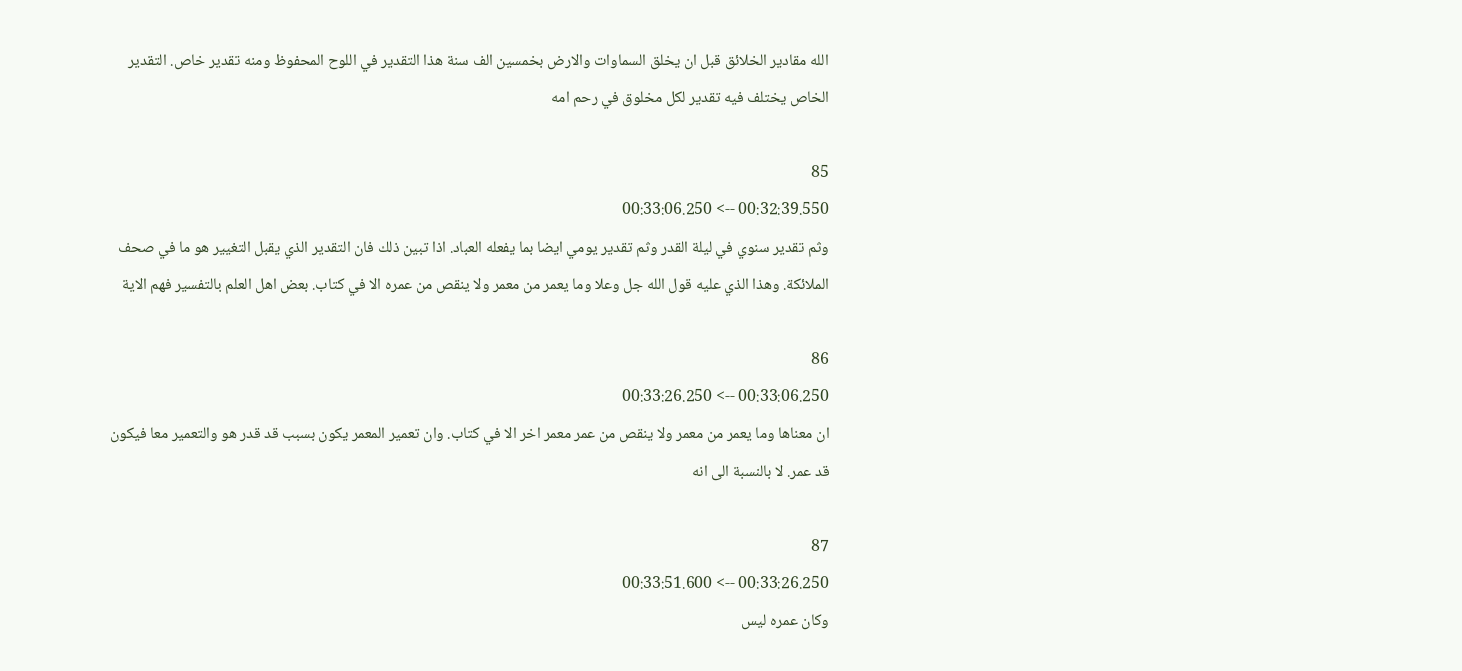الله مقادير الخلائق قبل ان يخلق السماوات والارض بخمسين الف سنة هذا التقدير في اللوح المحفوظ ومنه تقدير خاص. التقدير الخاص يختلف فيه تقدير لكل مخلوق في رحم امه

85
00:32:39.550 --> 00:33:06.250
وثم تقدير سنوي في ليلة القدر وثم تقدير يومي ايضا بما يفعله العباد. اذا تبين ذلك فان التقدير الذي يقبل التغيير هو ما في صحف الملائكة. وهذا الذي عليه قول الله جل وعلا وما يعمر من معمر ولا ينقص من عمره الا في كتاب. بعض اهل العلم بالتفسير فهم الاية

86
00:33:06.250 --> 00:33:26.250
ان معناها وما يعمر من معمر ولا ينقص من عمر معمر اخر الا في كتاب. وان تعمير المعمر يكون بسبب قد قدر هو والتعمير معا فيكون قد عمر. لا بالنسبة الى انه

87
00:33:26.250 --> 00:33:51.600
وكان عمره ليس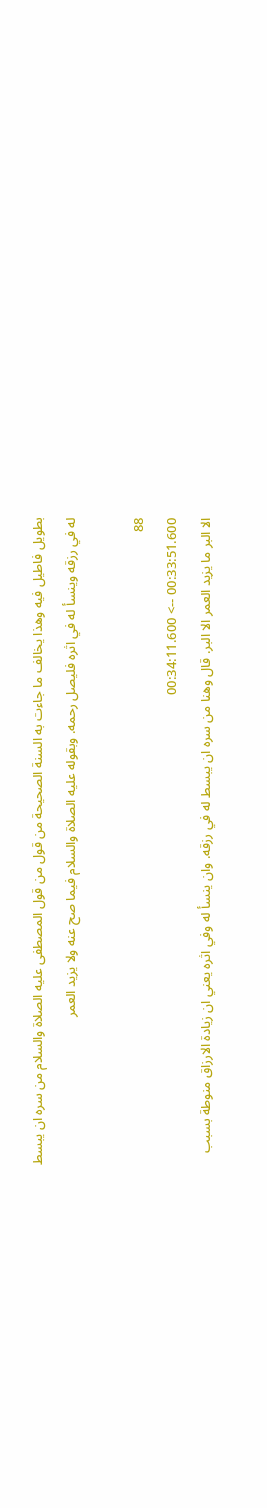بطويل فاطيل فيه وهذا يخالف ما جاءت به السنة الصحيحة من قول من قول المصطفى عليه الصلاة والسلام من سره ان يبسط له في رزقه وينسأ له في اثره فليصل رحمه. وبقوله عليه الصلاة والسلام فيما صح عنه ولا يزيد العمر

88
00:33:51.600 --> 00:34:11.600
الا البر ما يزيد العمر الا البر. قال وهنا من سره ان يبسط له في رزقه. وان ينسأ له وفي اثره يعني ان زيادة الارزاق منوطة بسبب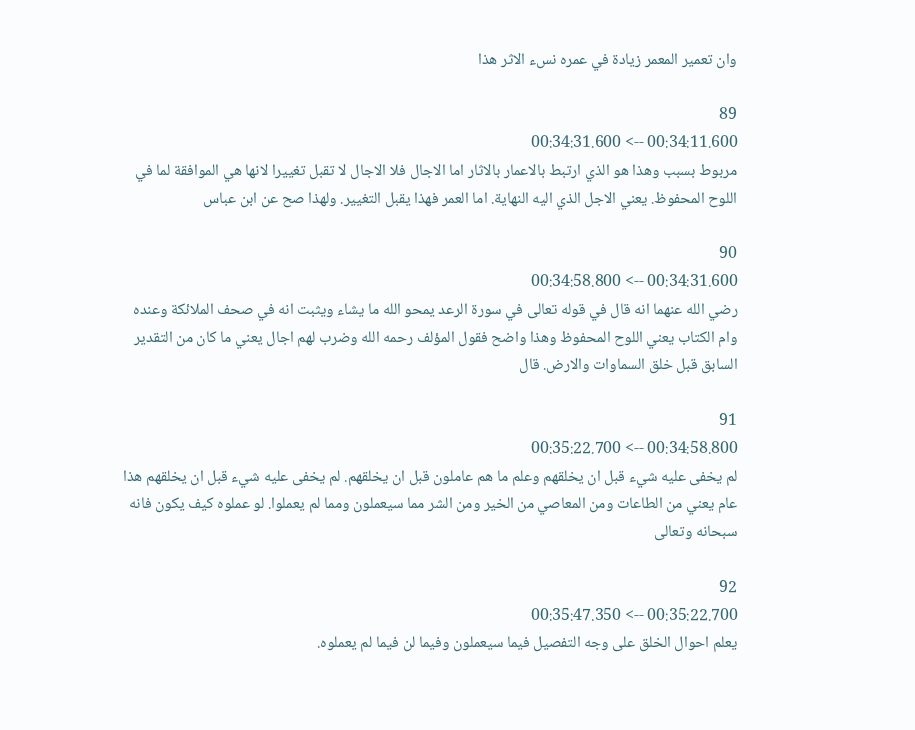وان تعمير المعمر زيادة في عمره نسء الاثر هذا

89
00:34:11.600 --> 00:34:31.600
مربوط بسبب وهذا هو الذي ارتبط بالاعمار بالاثار اما الاجال فلا الاجال لا تقبل تغييرا لانها هي الموافقة لما في اللوح المحفوظ. يعني الاجل الذي اليه النهاية. اما العمر فهذا يقبل التغيير. ولهذا صح عن ابن عباس

90
00:34:31.600 --> 00:34:58.800
رضي الله عنهما انه قال في قوله تعالى في سورة الرعد يمحو الله ما يشاء ويثبت انه في صحف الملائكة وعنده وام الكتاب يعني اللوح المحفوظ وهذا واضح فقول المؤلف رحمه الله وضرب لهم اجال يعني ما كان من التقدير السابق قبل خلق السماوات والارض. قال

91
00:34:58.800 --> 00:35:22.700
لم يخفى عليه شيء قبل ان يخلقهم وعلم ما هم عاملون قبل ان يخلقهم. لم يخفى عليه شيء قبل ان يخلقهم هذا عام يعني من الطاعات ومن المعاصي من الخير ومن الشر مما سيعملون ومما لم يعملوا. لو عملوه كيف يكون فانه سبحانه وتعالى

92
00:35:22.700 --> 00:35:47.350
يعلم احوال الخلق على وجه التفصيل فيما سيعملون وفيما لن فيما لم يعملوه.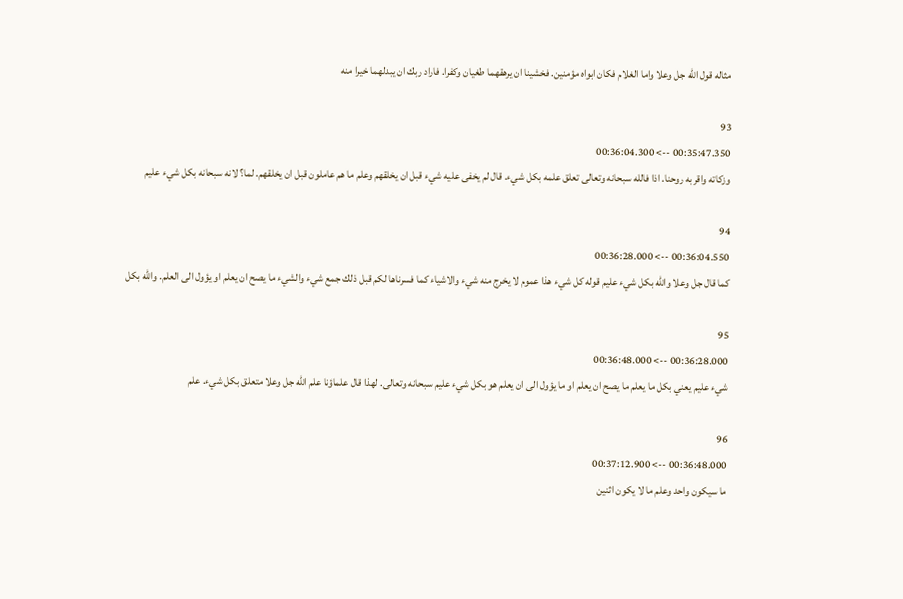مثاله قول الله جل وعلا واما الغلام فكان ابواه مؤمنين. فخشينا ان يرهقهما طغيان وكفرا. فاراد ربك ان يبدلهما خيرا منه

93
00:35:47.350 --> 00:36:04.300
وزكاته واقربه روحنا. اذا فالله سبحانه وتعالى تعلق علمه بكل شيء. قال لم يخفى عليه شيء قبل ان يخلقهم وعلم ما هم عاملون قبل ان يخلقهم. لما؟ لانه سبحانه بكل شيء عليم

94
00:36:04.550 --> 00:36:28.000
كما قال جل وعلا والله بكل شيء عليم قوله كل شيء هذا عموم لا يخرج منه شيء والاشياء كما فسرناها لكم قبل ذلك جمع شيء والشيء ما يصح ان يعلم او يؤول الى العلم. والله بكل

95
00:36:28.000 --> 00:36:48.000
شيء عليم يعني بكل ما يعلم ما يصح ان يعلم او ما يؤول الى ان يعلم هو بكل شيء عليم سبحانه وتعالى. لهذا قال علماؤنا علم الله جل وعلا متعلق بكل شيء. علم

96
00:36:48.000 --> 00:37:12.900
ما سيكون واحد وعلم ما لا يكون اثنين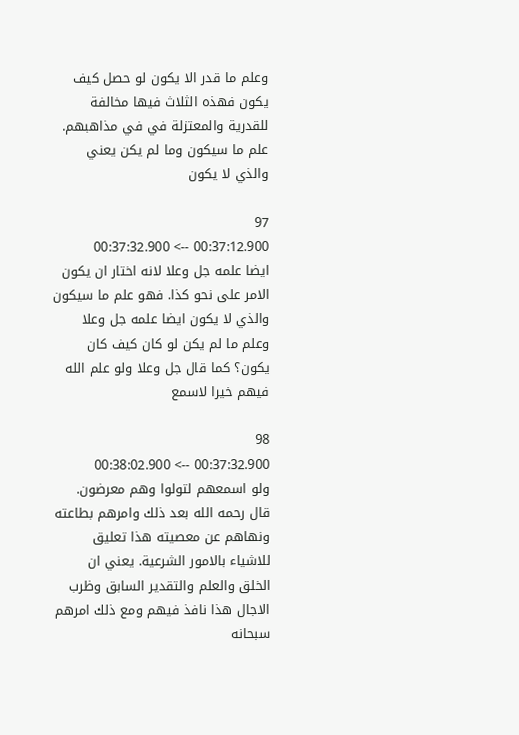وعلم ما قدر الا يكون لو حصل كيف يكون فهذه الثلاث فيها مخالفة للقدرية والمعتزلة في في مذاهبهم. علم ما سيكون وما لم يكن يعني والذي لا يكون

97
00:37:12.900 --> 00:37:32.900
ايضا علمه جل وعلا لانه اختار ان يكون الامر على نحو كذا. فهو علم ما سيكون والذي لا يكون ايضا علمه جل وعلا وعلم ما لم يكن لو كان كيف كان يكون؟ كما قال جل وعلا ولو علم الله فيهم خيرا لاسمع

98
00:37:32.900 --> 00:38:02.900
ولو اسمعهم لتولوا وهم معرضون. قال رحمه الله بعد ذلك وامرهم بطاعته ونهاهم عن معصيته هذا تعليق للاشياء بالامور الشرعية. يعني ان الخلق والعلم والتقدير السابق وظرب الاجال هذا نافذ فيهم ومع ذلك امرهم سبحانه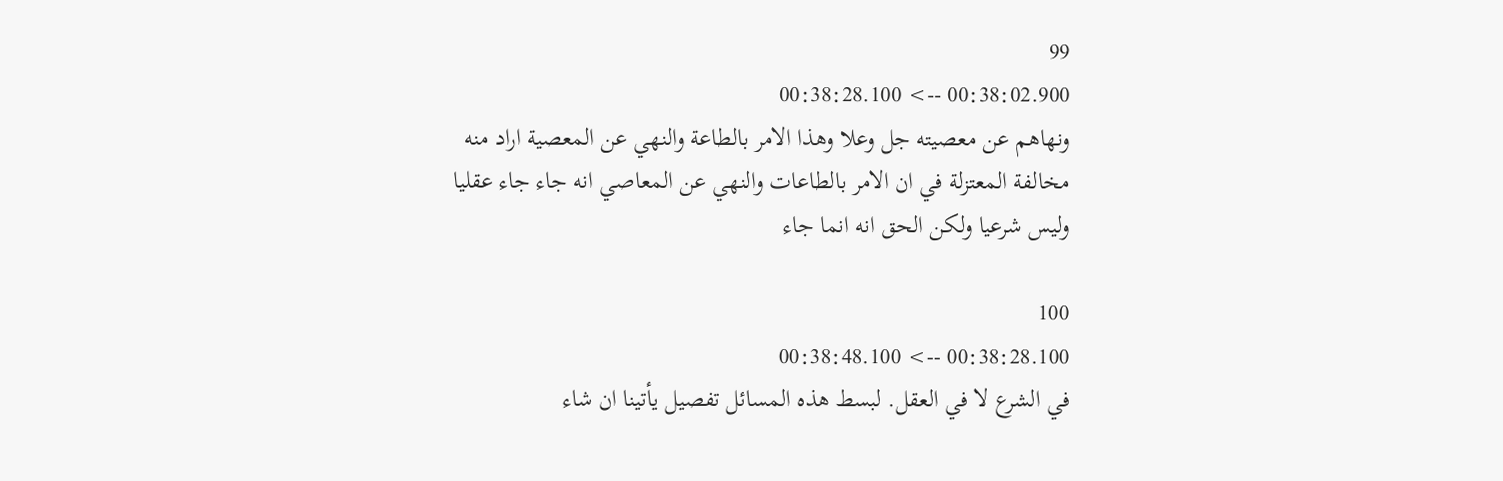99
00:38:02.900 --> 00:38:28.100
ونهاهم عن معصيته جل وعلا وهذا الامر بالطاعة والنهي عن المعصية اراد منه مخالفة المعتزلة في ان الامر بالطاعات والنهي عن المعاصي انه جاء جاء عقليا وليس شرعيا ولكن الحق انه انما جاء

100
00:38:28.100 --> 00:38:48.100
في الشرع لا في العقل. لبسط هذه المسائل تفصيل يأتينا ان شاء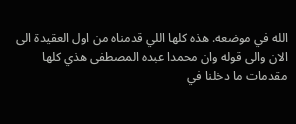الله في موضعه. هذه كلها اللي قدمناه من اول العقيدة الى الان والى قوله وان محمدا عبده المصطفى هذي كلها مقدمات ما دخلنا في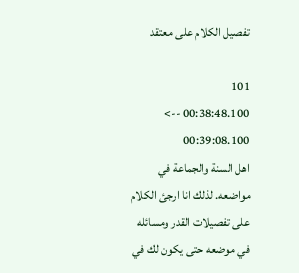تفصيل الكلام على معتقد

101
00:38:48.100 --> 00:39:08.100
اهل السنة والجماعة في مواضعه. لذلك انا ارجئ الكلام على تفصيلات القدر ومسائله في موضعه حتى يكون لك في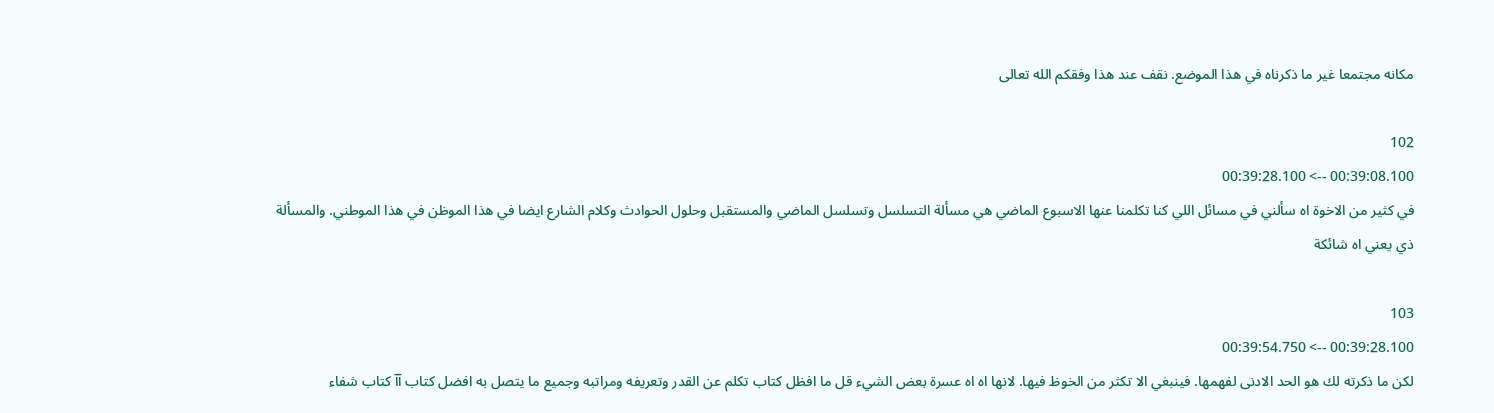مكانه مجتمعا غير ما ذكرناه في هذا الموضع. نقف عند هذا وفقكم الله تعالى

102
00:39:08.100 --> 00:39:28.100
في كثير من الاخوة اه سألني في مسائل اللي كنا تكلمنا عنها الاسبوع الماضي هي مسألة التسلسل وتسلسل الماضي والمستقبل وحلول الحوادث وكلام الشارع ايضا في هذا الموظن في هذا الموطني. والمسألة ذي يعني اه شائكة

103
00:39:28.100 --> 00:39:54.750
لكن ما ذكرته لك هو الحد الادنى لفهمها. فينبغي الا تكثر من الخوظ فيها. لانها اه اه عسرة بعض الشيء قل ما افظل كتاب تكلم عن القدر وتعريفه ومراتبه وجميع ما يتصل به افضل كتاب آآ كتاب شفاء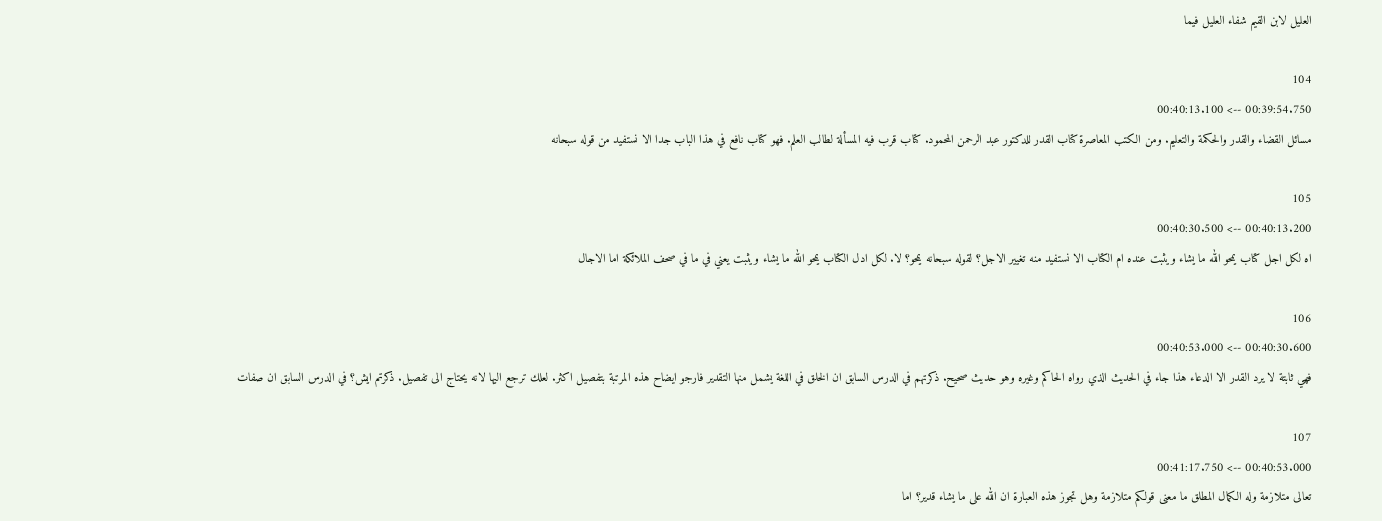العليل لابن القيم شفاء العليل فيما

104
00:39:54.750 --> 00:40:13.100
مسائل القضاء والقدر والحكمة والتعليم. ومن الكتب المعاصرة كتاب القدر للدكتور عبد الرحمن المحمود. كتاب قرب فيه المسألة لطالب العلم. فهو كتاب نافع في هذا الباب جدا الا نستفيد من قوله سبحانه

105
00:40:13.200 --> 00:40:30.500
اه لكل اجل كتاب يمحو الله ما يشاء ويثبت عنده ام الكتاب الا نستفيد منه تغيير الاجل؟ لقوله سبحانه يمحو؟ لا. لكل ادل الكتاب يمحو الله ما يشاء ويثبت يعني في ما في صحف الملائكة اما الاجال

106
00:40:30.600 --> 00:40:53.000
فهي ثابتة لا يرد القدر الا الدعاء هذا جاء في الحديث الذي رواه الحاكم وغيره وهو حديث صحيح. ذكرتهم في الدرس السابق ان الخلق في اللغة يشمل منها التقدير فارجو ايضاح هذه المرتبة بتفصيل اكثر. لعلك ترجع اليها لانه يحتاج الى تفصيل. ذكرتم ايش؟ في الدرس السابق ان صفات

107
00:40:53.000 --> 00:41:17.750
تعالى متلازمة وله الكمال المطلق ما معنى قولكم متلازمة وهل تجوز هذه العبارة ان الله على ما يشاء قدير؟ اما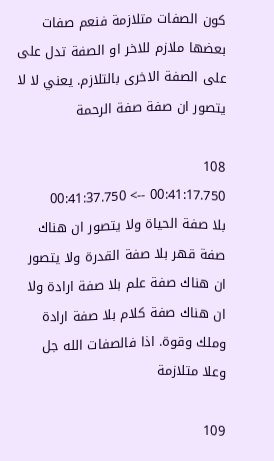كون الصفات متلازمة فنعم صفات بعضها ملازم للاخر او الصفة تدل على على الصفة الاخرى بالتلازم. يعني لا لا يتصور ان صفة صفة الرحمة

108
00:41:17.750 --> 00:41:37.750
بلا صفة الحياة ولا يتصور ان هناك صفة قهر بلا صفة القدرة ولا يتصور ان هناك صفة علم بلا صفة ارادة ولا ان هناك صفة كلام بلا صفة ارادة وملك وقوة. اذا فالصفات الله جل وعلا متلازمة

109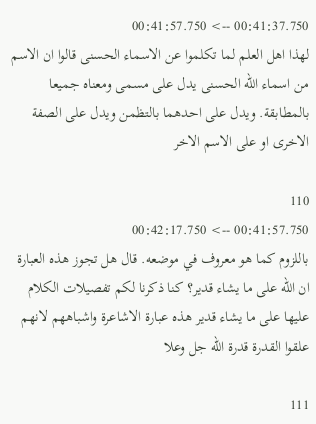00:41:37.750 --> 00:41:57.750
لهذا اهل العلم لما تكلموا عن الاسماء الحسنى قالوا ان الاسم من اسماء الله الحسنى يدل على مسمى ومعناه جميعا بالمطابقة. ويدل على احدهما بالتظمن ويدل على الصفة الاخرى او على الاسم الاخر

110
00:41:57.750 --> 00:42:17.750
باللزوم كما هو معروف في موضعه. قال هل تجوز هذه العبارة ان الله على ما يشاء قدير؟ كنا ذكرنا لكم تفصيلات الكلام عليها على ما يشاء قدير هذه عبارة الاشاعرة واشباههم لانهم علقوا القدرة قدرة الله جل وعلا

111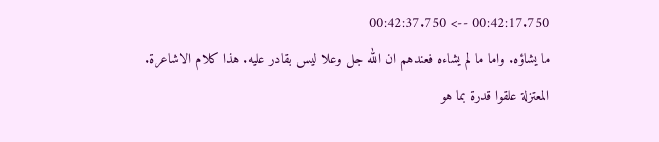00:42:17.750 --> 00:42:37.750
ما يشاؤه. واما ما لم يشاءه فعندهم ان الله جل وعلا ليس بقادر عليه. هذا كلام الاشاعرة. المعتزلة علقوا قدرة بما هو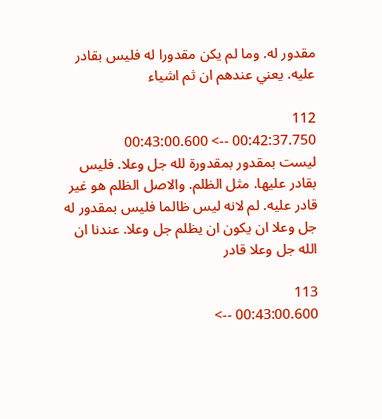مقدور له. وما لم يكن مقدورا له فليس بقادر عليه. يعني عندهم ان ثم اشياء

112
00:42:37.750 --> 00:43:00.600
ليست بمقدور بمقدورة لله جل وعلا. فليس بقادر عليها. مثل الظلم. والاصل الظلم هو غير قادر عليه. لم لانه ليس ظالما فليس بمقدور له جل وعلا ان يكون ان يظلم جل وعلا. عندنا ان الله جل وعلا قادر

113
00:43:00.600 -->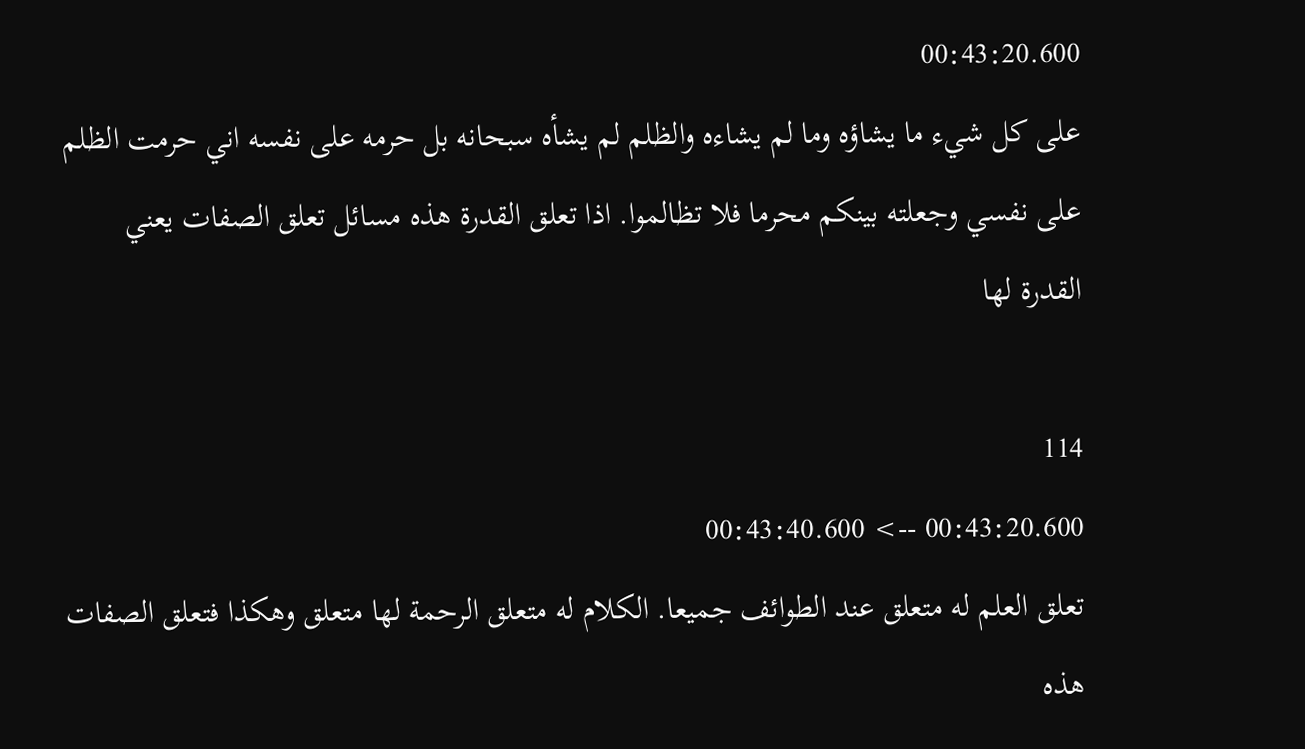00:43:20.600
على كل شيء ما يشاؤه وما لم يشاءه والظلم لم يشأه سبحانه بل حرمه على نفسه اني حرمت الظلم على نفسي وجعلته بينكم محرما فلا تظالموا. اذا تعلق القدرة هذه مسائل تعلق الصفات يعني القدرة لها

114
00:43:20.600 --> 00:43:40.600
تعلق العلم له متعلق عند الطوائف جميعا. الكلام له متعلق الرحمة لها متعلق وهكذا فتعلق الصفات هذه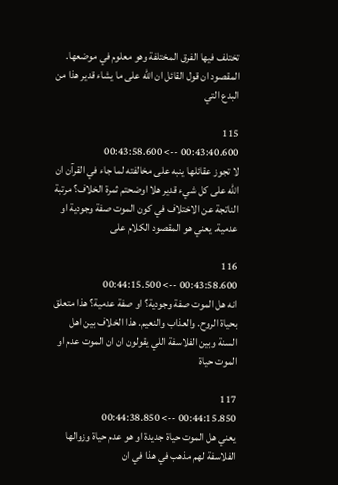تختلف فيها الفرق المختلفة وهو معلوم في موضعها. المقصود ان قول القائل ان الله على ما يشاء قدير هذا من البدع التي

115
00:43:40.600 --> 00:43:58.600
لا تجوز عقائلها ينبه على مخالفته لما جاء في القرآن ان الله على كل شيء قدير هلا اوضحتم ثمرة الخلاف؟ مرتبة الناتجة عن الاختلاف في كون الموت صفة وجودية او عدمية. يعني هو المقصود الكلام على

116
00:43:58.600 --> 00:44:15.500
انه هل الموت صفة وجودية؟ او صفة عدمية؟ هذا متعلق بحياة الروح. والعذاب والنعيم. هذا الخلاف بين اهل السنة وبين الفلاسفة اللي يقولون ان ان الموت عدم او الموت حياة

117
00:44:15.850 --> 00:44:38.850
يعني هل الموت حياة جديدة او هو عدم حياة وزوالها الفلاسفة لهم مذهب في هذا في ان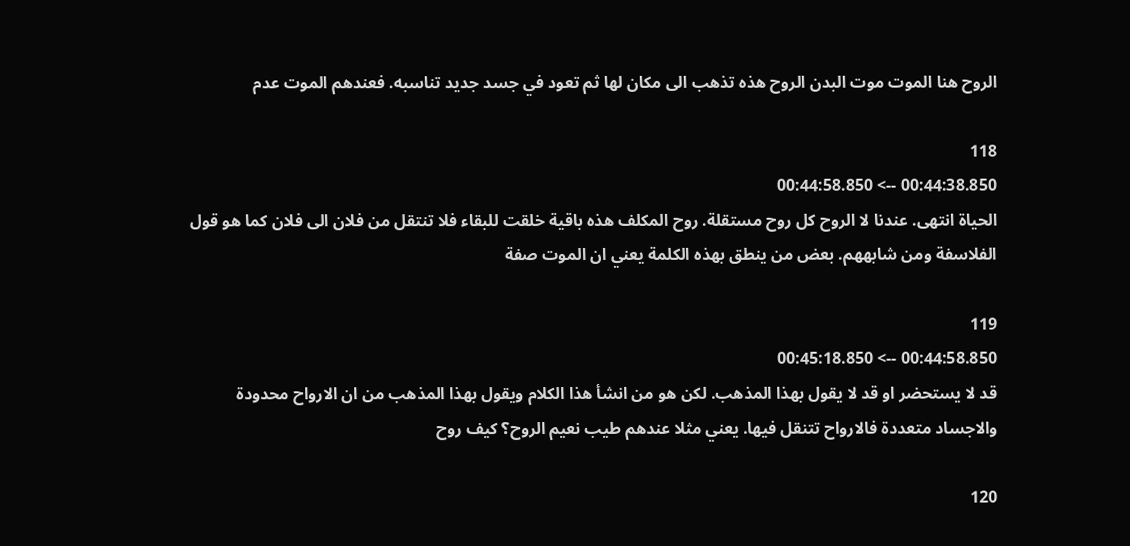الروح هنا الموت موت البدن الروح هذه تذهب الى مكان لها ثم تعود في جسد جديد تناسبه. فعندهم الموت عدم

118
00:44:38.850 --> 00:44:58.850
الحياة انتهى. عندنا لا الروح كل روح مستقلة. روح المكلف هذه باقية خلقت للبقاء فلا تنتقل من فلان الى فلان كما هو قول الفلاسفة ومن شابههم. بعض من ينطق بهذه الكلمة يعني ان الموت صفة

119
00:44:58.850 --> 00:45:18.850
قد لا يستحضر او قد لا يقول بهذا المذهب. لكن هو من انشأ هذا الكلام ويقول بهذا المذهب من ان الارواح محدودة والاجساد متعددة فالارواح تتنقل فيها. يعني مثلا عندهم طيب نعيم الروح؟ كيف روح

120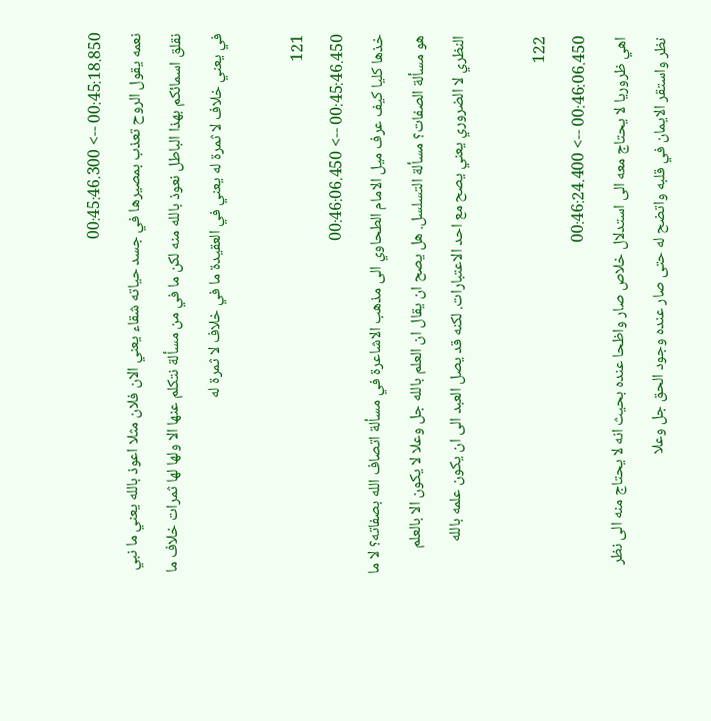00:45:18.850 --> 00:45:46.300
نعمه يقول الروح تعذب بمصيرها في جسد حياته شقاء يعني الان فلان مثلا اعوذ بالله يعني ما نبي نقلق اسمائكم بهذا الباطل نعوذ بالله منه لكن ما في من مسألة نتكلم عنها الا ولها لها ثمرات خلاف ما في يعني خلاف لا ثمرة له يعني في العقيدة ما في خلاف لا ثمرة له

121
00:45:46.450 --> 00:46:06.450
خذها كليا كيف عرف ميل الامام الطحاوي الى مذهب الاشاعرة في مسألة اتصاف الله بصفاته؟ لا ما هو مسألة الصفات؟ مسألة التسلسل. هل يصح ان يقال ان العلم بالله جل وعلا لا يكون الا بالعلم النظري لا الضروري يعني يصح مع احد الاعتبارات. لكنه قد يصل العبد الى ان يكون علمه بالله

122
00:46:06.450 --> 00:46:24.400
اهي ظروريا لا يحتاج معه الى استدلال خلاص صار واظحا عنده بحيث انه لا يحتاج منه الى نظر نظر واستقر الايمان في قلبه واتضح له حتى صار عنده وجود الحق جل وعلا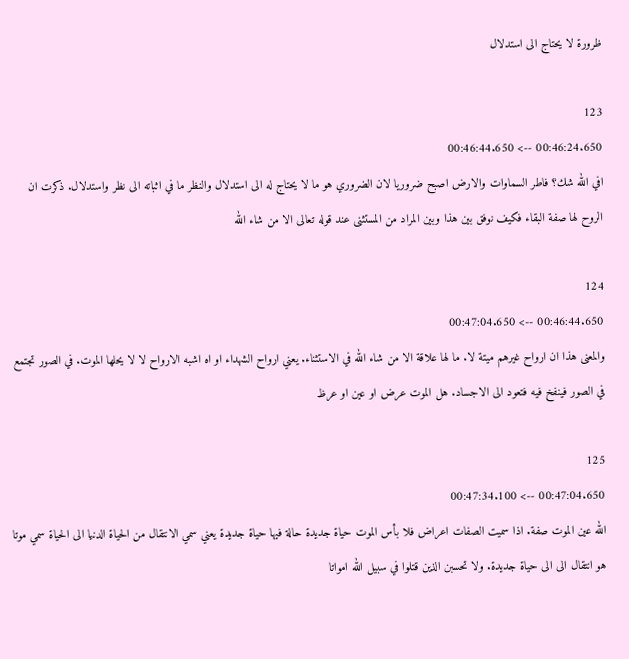ظرورة لا يحتاج الى استدلال

123
00:46:24.650 --> 00:46:44.650
افي الله شك؟ فاطر السماوات والارض اصبح ضروريا لان الضروري هو ما لا يحتاج له الى استدلال والنظر ما في اثباته الى نظر واستدلال. ذكرت ان الروح لها صفة البقاء فكيف نوفق بين هذا وبين المراد من المستثنى عند قوله تعالى الا من شاء الله

124
00:46:44.650 --> 00:47:04.650
والمعنى هذا ان ارواح غيرهم ميتة لا. ما لها علاقة الا من شاء الله في الاستثناء. يعني ارواح الشهداء او اه اشبه الارواح لا لا يحلها الموت. في الصور تجتمع في الصور فينفخ فيه فتعود الى الاجساد. هل الموت عرض او عين او عرظ

125
00:47:04.650 --> 00:47:34.100
الله عين الموت صفة. اذا سميت الصفات اعراض فلا بأس الموت حياة جديدة حالة فيها حياة جديدة يعني سمي الانتقال من الحياة الدنيا الى الحياة سمي موتا هو انتقال الى الى حياة جديدة. ولا تحسبن الذين قتلوا في سبيل الله امواتا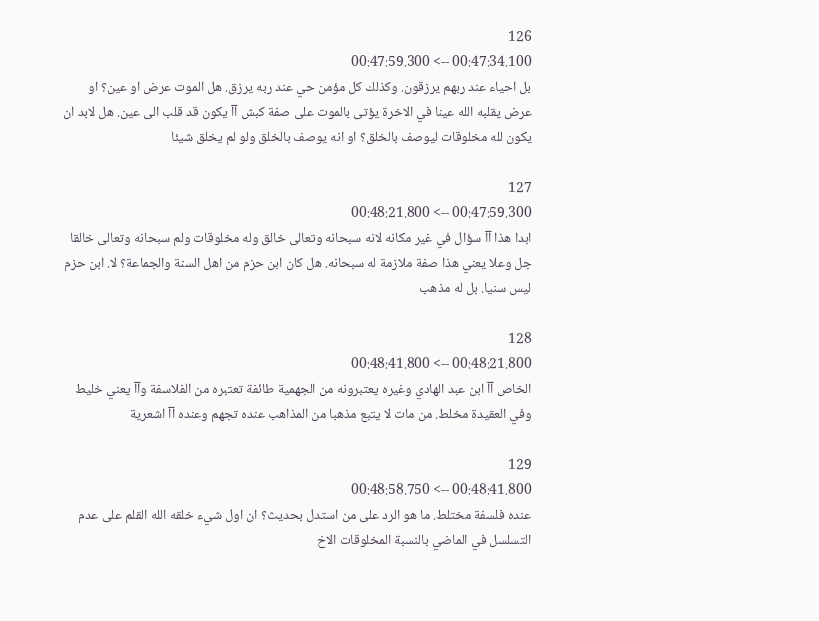126
00:47:34.100 --> 00:47:59.300
بل احياء عند ربهم يرزقون. وكذلك كل مؤمن حي عند ربه يرزق. هل الموت عرض او عين؟ او عرض يقلبه الله عينا في الاخرة يؤتى بالموت على صفة كبش آآ يكون قد قلب الى عين. هل لابد ان يكون لله مخلوقات ليوصف بالخلق؟ او انه يوصف بالخلق ولو لم يخلق شيئا

127
00:47:59.300 --> 00:48:21.800
ابدا هذا آآ سؤال في غير مكانه لانه سبحانه وتعالى خالق وله مخلوقات ولم سبحانه وتعالى خالقا جل وعلا يعني هذا صفة ملازمة له سبحانه. هل كان ابن حزم من اهل السنة والجماعة؟ لا. ابن حزم ليس سنيا. بل له مذهب

128
00:48:21.800 --> 00:48:41.800
الخاص آآ ابن عبد الهادي وغيره يعتبرونه من الجهمية طائفة تعتبره من الفلاسفة وآآ يعني خليط وفي العقيدة مخلط. من مات لا يتبع مذهبا من المذاهب عنده تجهم وعنده آآ اشعرية

129
00:48:41.800 --> 00:48:58.750
عنده فلسفة مختلط. ما هو الرد على من استدل بحديث؟ ان اول شيء خلقه الله القلم على عدم التسلسل في الماضي بالنسبة المخلوقات الاخ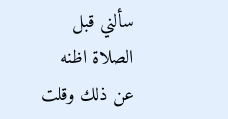سألني قبل الصلاة اظنه عن ذلك وقلت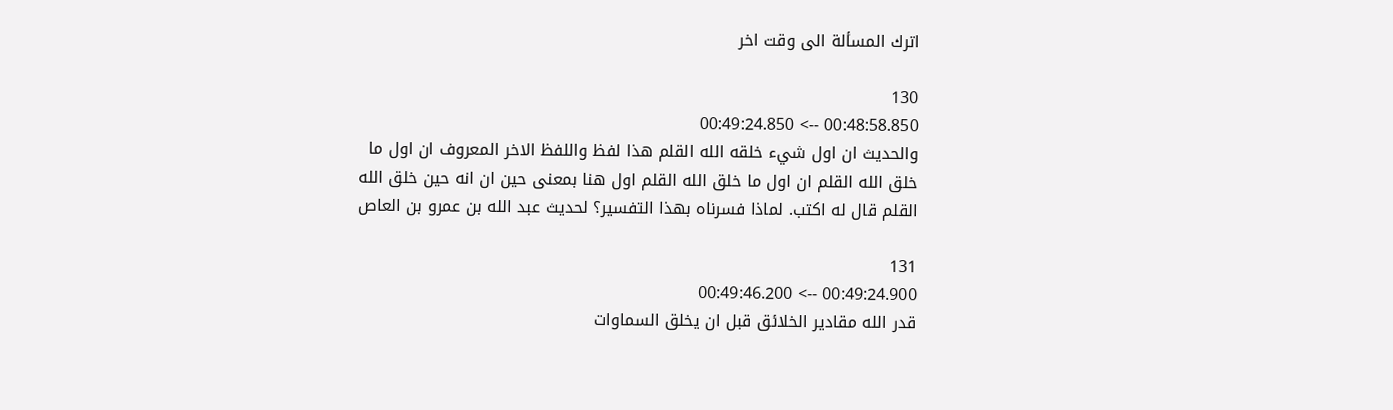اترك المسألة الى وقت اخر

130
00:48:58.850 --> 00:49:24.850
والحديث ان اول شيء خلقه الله القلم هذا لفظ واللفظ الاخر المعروف ان اول ما خلق الله القلم ان اول ما خلق الله القلم اول هنا بمعنى حين ان انه حين خلق الله القلم قال له اكتب. لماذا فسرناه بهذا التفسير؟ لحديث عبد الله بن عمرو بن العاص

131
00:49:24.900 --> 00:49:46.200
قدر الله مقادير الخلائق قبل ان يخلق السماوات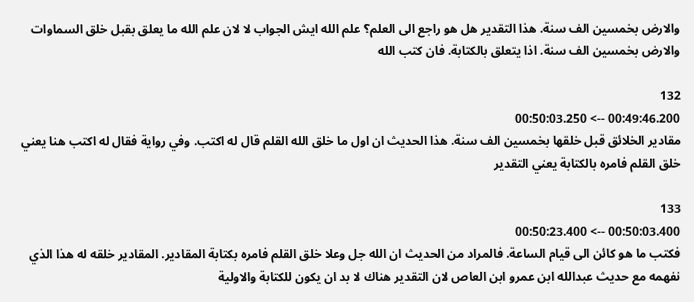والارض بخمسين الف سنة. هذا التقدير هل هو راجع الى العلم؟ علم الله ايش الجواب لا لان علم الله ما يعلق بقبل خلق السماوات والارض بخمسين الف سنة. اذا يتعلق بالكتابة. فان كتب الله

132
00:49:46.200 --> 00:50:03.250
مقادير الخلائق قبل خلقها بخمسين الف سنة. هذا الحديث ان اول ما خلق الله القلم قال له اكتب. وفي رواية فقال له اكتب هنا يعني خلق القلم فامره بالكتابة يعني التقدير

133
00:50:03.400 --> 00:50:23.400
فكتب ما هو كائن الى قيام الساعة. فالمراد من الحديث ان الله جل وعلا خلق القلم فامره بكتابة المقادير. المقادير خلقه له هذا الذي نفهمه مع حديث عبدالله ابن عمرو ابن العاص لان التقدير هناك لا بد ان يكون للكتابة والاولية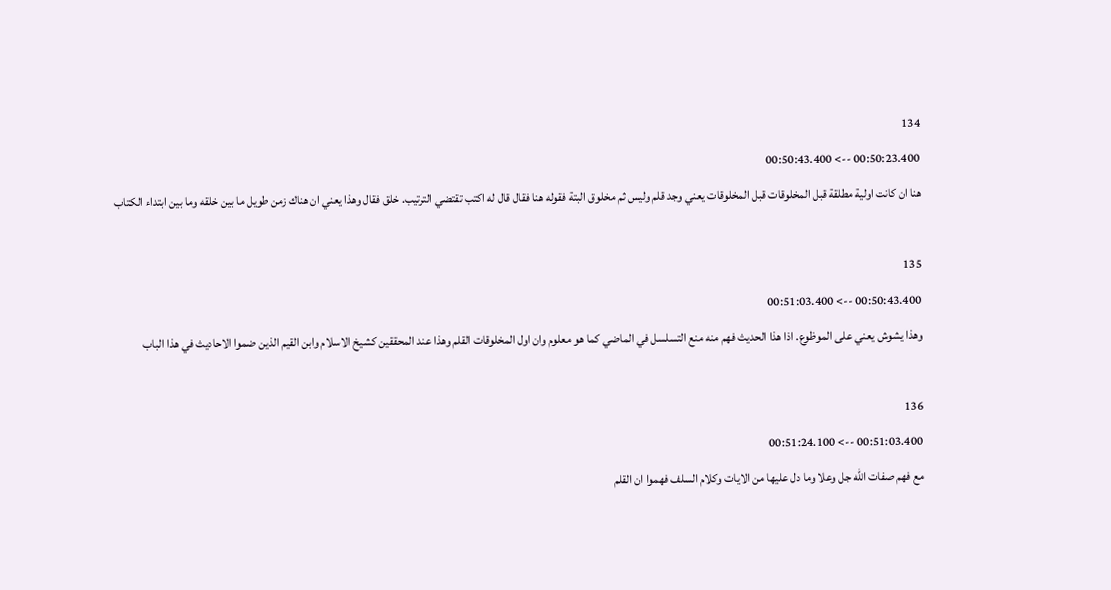134
00:50:23.400 --> 00:50:43.400
هنا ان كانت اولية مطلقة قبل المخلوقات قبل المخلوقات يعني وجد قلم وليس ثم مخلوق البتة فقوله هنا فقال قال له اكتب تقتضي الترتيب. خلق فقال وهذا يعني ان هناك زمن طويل ما بين خلقه وما بين ابتداء الكتاب

135
00:50:43.400 --> 00:51:03.400
وهذا يشوش يعني على الموظوع. اذا هذا الحديث فهم منه منع التسلسل في الماضي كما هو معلوم وان اول المخلوقات القلم وهذا عند المحققين كشيخ الاسلام وابن القيم الذين ضموا الاحاديث في هذا الباب

136
00:51:03.400 --> 00:51:24.100
مع فهم صفات الله جل وعلا وما دل عليها من الايات وكلام السلف فهموا ان القلم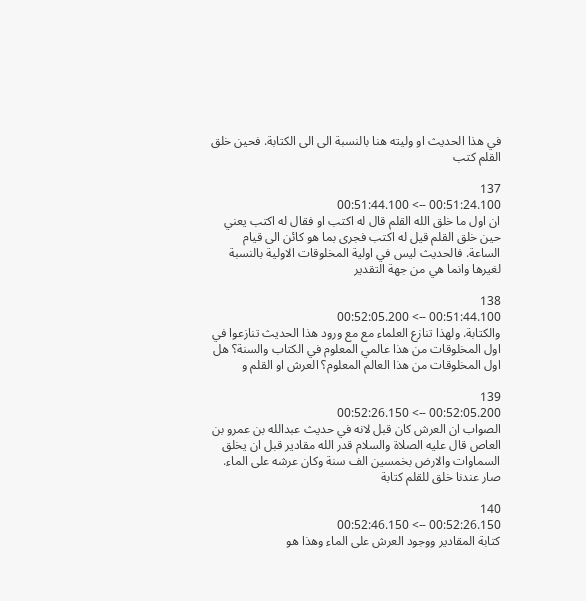في هذا الحديث او وليته هنا بالنسبة الى الى الكتابة. فحين خلق القلم كتب

137
00:51:24.100 --> 00:51:44.100
ان اول ما خلق الله القلم قال له اكتب او فقال له اكتب يعني حين خلق القلم قيل له اكتب فجرى بما هو كائن الى قيام الساعة. فالحديث ليس في اولية المخلوقات الاولية بالنسبة لغيرها وانما هي من جهة التقدير

138
00:51:44.100 --> 00:52:05.200
والكتابة. ولهذا تنازع العلماء مع مع ورود هذا الحديث تنازعوا في اول المخلوقات من هذا عالمي المعلوم في الكتاب والسنة؟ هل اول المخلوقات من هذا العالم المعلوم؟ العرش او القلم و

139
00:52:05.200 --> 00:52:26.150
الصواب ان العرش كان قبل لانه في حديث عبدالله بن عمرو بن العاص قال عليه الصلاة والسلام قدر الله مقادير قبل ان يخلق السماوات والارض بخمسين الف سنة وكان عرشه على الماء. صار عندنا خلق للقلم كتابة

140
00:52:26.150 --> 00:52:46.150
كتابة المقادير ووجود العرش على الماء وهذا هو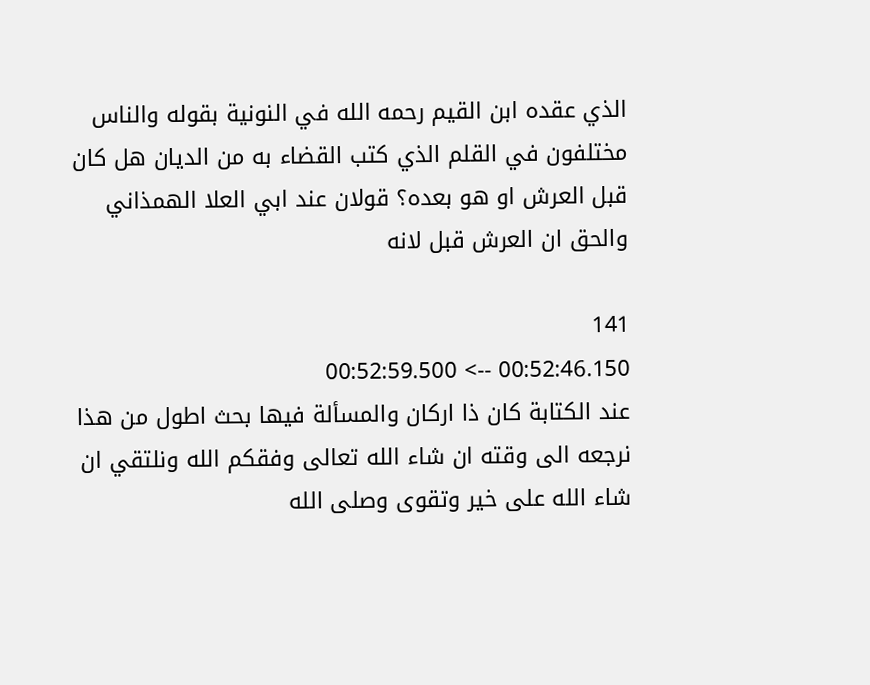الذي عقده ابن القيم رحمه الله في النونية بقوله والناس مختلفون في القلم الذي كتب القضاء به من الديان هل كان قبل العرش او هو بعده؟ قولان عند ابي العلا الهمذاني والحق ان العرش قبل لانه

141
00:52:46.150 --> 00:52:59.500
عند الكتابة كان ذا اركان والمسألة فيها بحث اطول من هذا نرجعه الى وقته ان شاء الله تعالى وفقكم الله ونلتقي ان شاء الله على خير وتقوى وصلى الله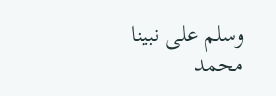وسلم على نبينا محمد